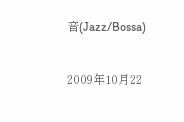音(Jazz/Bossa)

2009年10月22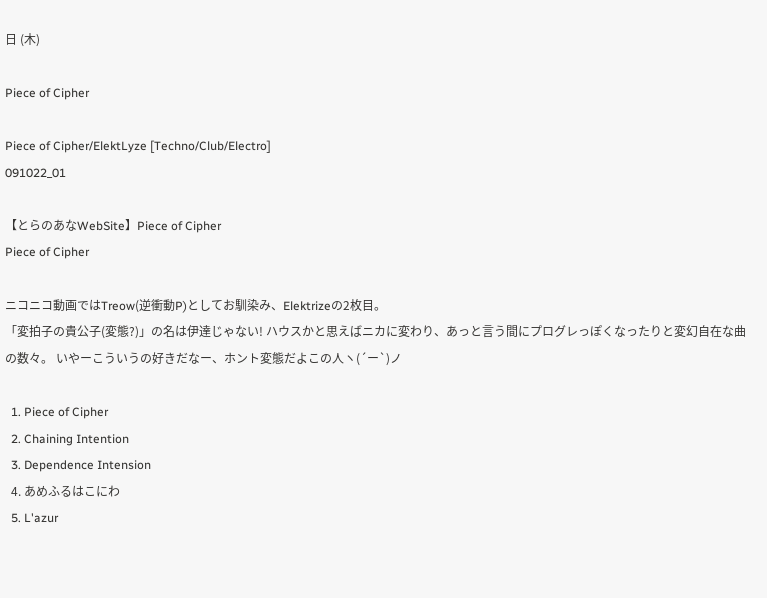日 (木)

Piece of Cipher

Piece of Cipher/ElektLyze [Techno/Club/Electro]
091022_01

【とらのあなWebSite】Piece of Cipher
Piece of Cipher

ニコニコ動画ではTreow(逆衝動P)としてお馴染み、Elektrizeの2枚目。
「変拍子の貴公子(変態?)」の名は伊達じゃない! ハウスかと思えばニカに変わり、あっと言う間にプログレっぽくなったりと変幻自在な曲の数々。 いやーこういうの好きだなー、ホント変態だよこの人ヽ(´ー`)ノ

  1. Piece of Cipher
  2. Chaining Intention
  3. Dependence Intension
  4. あめふるはこにわ
  5. L'azur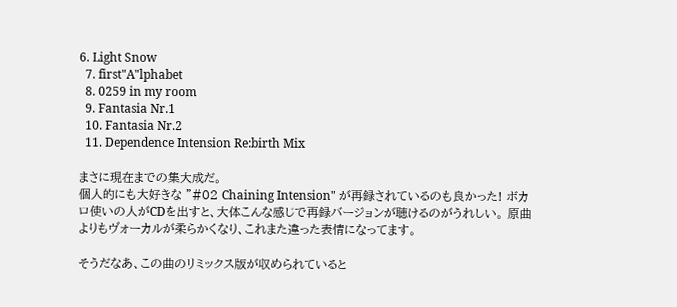6. Light Snow
  7. first"A"lphabet
  8. 0259 in my room
  9. Fantasia Nr.1
  10. Fantasia Nr.2
  11. Dependence Intension Re:birth Mix

まさに現在までの集大成だ。
個人的にも大好きな "#02 Chaining Intension" が再録されているのも良かった! ボカロ使いの人がCDを出すと、大体こんな感じで再録バージョンが聴けるのがうれしい。 原曲よりもヴォーカルが柔らかくなり、これまた違った表情になってます。

そうだなあ、この曲のリミックス版が収められていると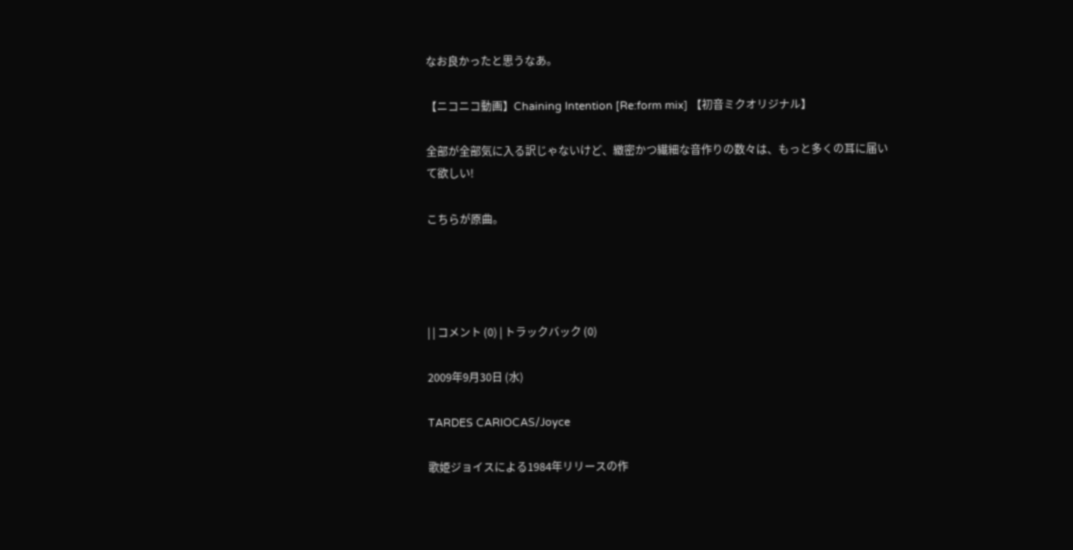なお良かったと思うなあ。

【ニコニコ動画】Chaining Intention [Re:form mix] 【初音ミクオリジナル】

全部が全部気に入る訳じゃないけど、緻密かつ繊細な音作りの数々は、もっと多くの耳に届いて欲しい!

こちらが原曲。




| | コメント (0) | トラックバック (0)

2009年9月30日 (水)

TARDES CARIOCAS/Joyce

歌姫ジョイスによる1984年リリースの作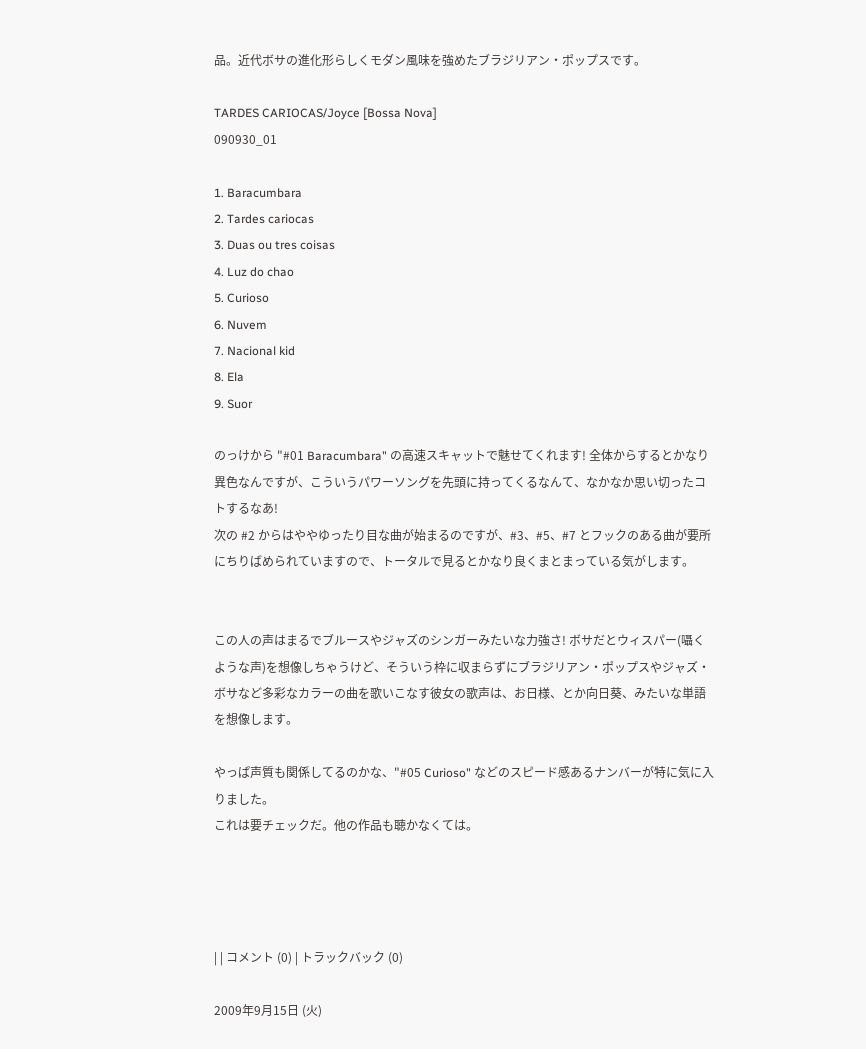品。近代ボサの進化形らしくモダン風味を強めたブラジリアン・ポップスです。

TARDES CARIOCAS/Joyce [Bossa Nova]
090930_01

1. Baracumbara
2. Tardes cariocas
3. Duas ou tres coisas
4. Luz do chao
5. Curioso
6. Nuvem
7. Nacional kid
8. Ela
9. Suor

のっけから "#01 Baracumbara" の高速スキャットで魅せてくれます! 全体からするとかなり異色なんですが、こういうパワーソングを先頭に持ってくるなんて、なかなか思い切ったコトするなあ!
次の #2 からはややゆったり目な曲が始まるのですが、#3、#5、#7 とフックのある曲が要所にちりばめられていますので、トータルで見るとかなり良くまとまっている気がします。


この人の声はまるでブルースやジャズのシンガーみたいな力強さ! ボサだとウィスパー(囁くような声)を想像しちゃうけど、そういう枠に収まらずにブラジリアン・ポップスやジャズ・ボサなど多彩なカラーの曲を歌いこなす彼女の歌声は、お日様、とか向日葵、みたいな単語を想像します。

やっぱ声質も関係してるのかな、"#05 Curioso" などのスピード感あるナンバーが特に気に入りました。
これは要チェックだ。他の作品も聴かなくては。




| | コメント (0) | トラックバック (0)

2009年9月15日 (火)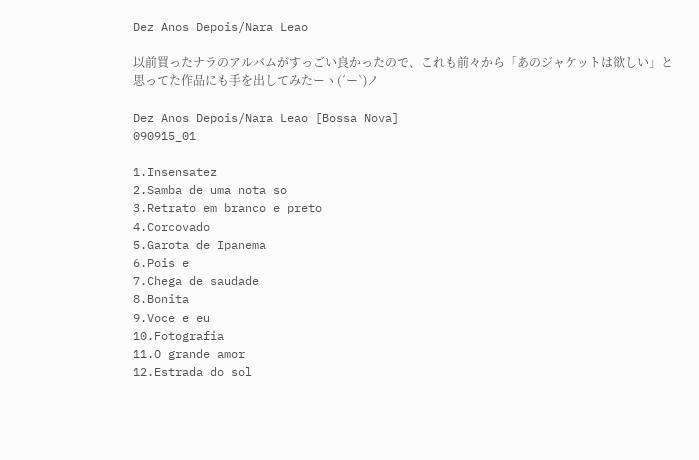Dez Anos Depois/Nara Leao

以前買ったナラのアルバムがすっごい良かったので、これも前々から「あのジャケットは欲しい」と思ってた作品にも手を出してみたーヽ(´ー`)ノ

Dez Anos Depois/Nara Leao [Bossa Nova]
090915_01

1.Insensatez
2.Samba de uma nota so
3.Retrato em branco e preto
4.Corcovado
5.Garota de Ipanema
6.Pois e
7.Chega de saudade
8.Bonita
9.Voce e eu
10.Fotografia
11.O grande amor
12.Estrada do sol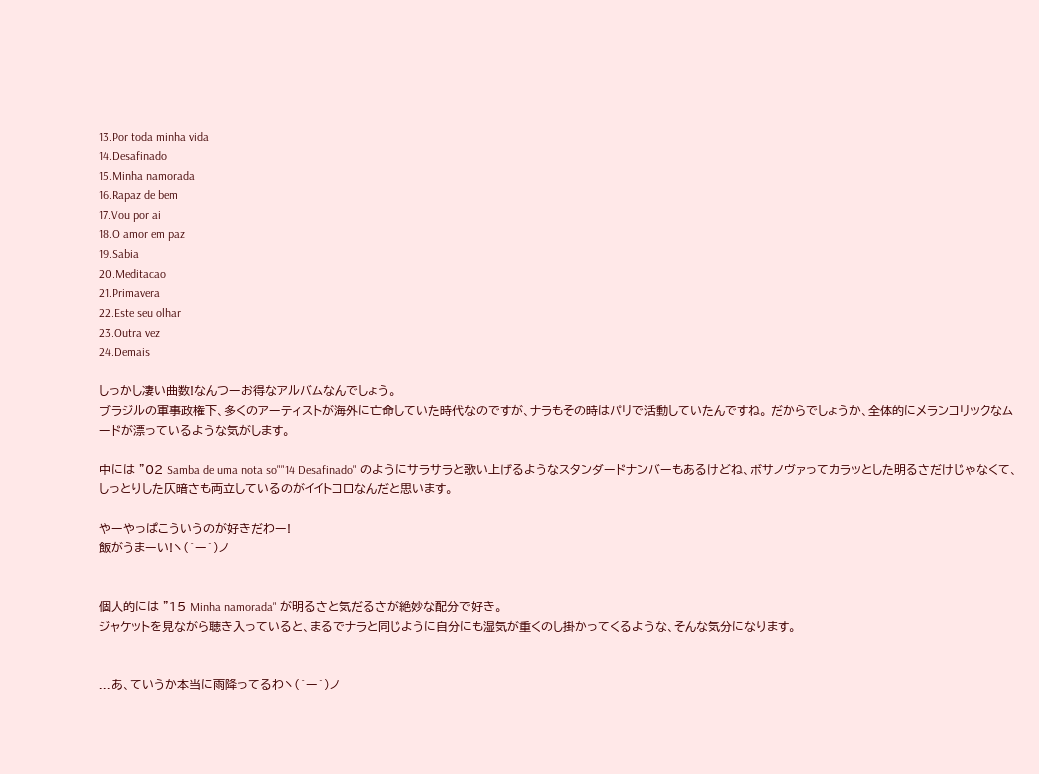13.Por toda minha vida
14.Desafinado
15.Minha namorada
16.Rapaz de bem
17.Vou por ai
18.O amor em paz
19.Sabia
20.Meditacao
21.Primavera
22.Este seu olhar
23.Outra vez
24.Demais

しっかし凄い曲数!なんつーお得なアルバムなんでしょう。
ブラジルの軍事政権下、多くのアーティストが海外に亡命していた時代なのですが、ナラもその時はパリで活動していたんですね。 だからでしょうか、全体的にメランコリックなムードが漂っているような気がします。

中には "02 Samba de uma nota so""14 Desafinado" のようにサラサラと歌い上げるようなスタンダードナンバーもあるけどね、ボサノヴァってカラッとした明るさだけじゃなくて、しっとりした仄暗さも両立しているのがイイトコロなんだと思います。

やーやっぱこういうのが好きだわー!
飯がうまーい!ヽ(´ー`)ノ


個人的には "15 Minha namorada" が明るさと気だるさが絶妙な配分で好き。
ジャケットを見ながら聴き入っていると、まるでナラと同じように自分にも湿気が重くのし掛かってくるような、そんな気分になります。


...あ、ていうか本当に雨降ってるわヽ(´ー`)ノ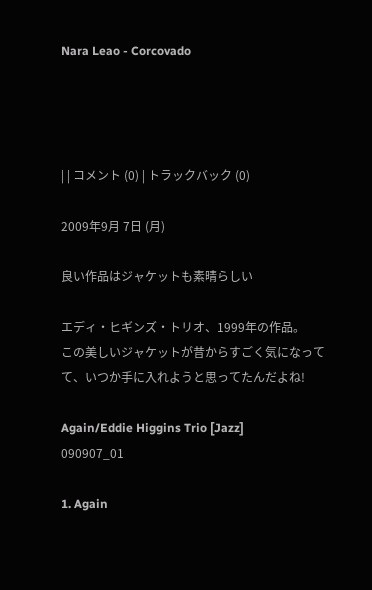Nara Leao - Corcovado




| | コメント (0) | トラックバック (0)

2009年9月 7日 (月)

良い作品はジャケットも素晴らしい

エディ・ヒギンズ・トリオ、1999年の作品。
この美しいジャケットが昔からすごく気になってて、いつか手に入れようと思ってたんだよね!

Again/Eddie Higgins Trio [Jazz]
090907_01

1. Again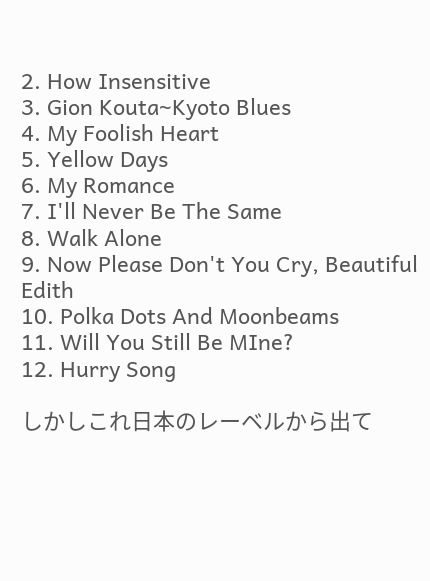2. How Insensitive
3. Gion Kouta~Kyoto Blues
4. My Foolish Heart
5. Yellow Days
6. My Romance
7. I'll Never Be The Same
8. Walk Alone
9. Now Please Don't You Cry, Beautiful Edith
10. Polka Dots And Moonbeams
11. Will You Still Be MIne?
12. Hurry Song

しかしこれ日本のレーベルから出て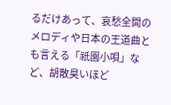るだけあって、哀愁全開のメロディや日本の王道曲とも言える「祇園小唄」など、胡散臭いほど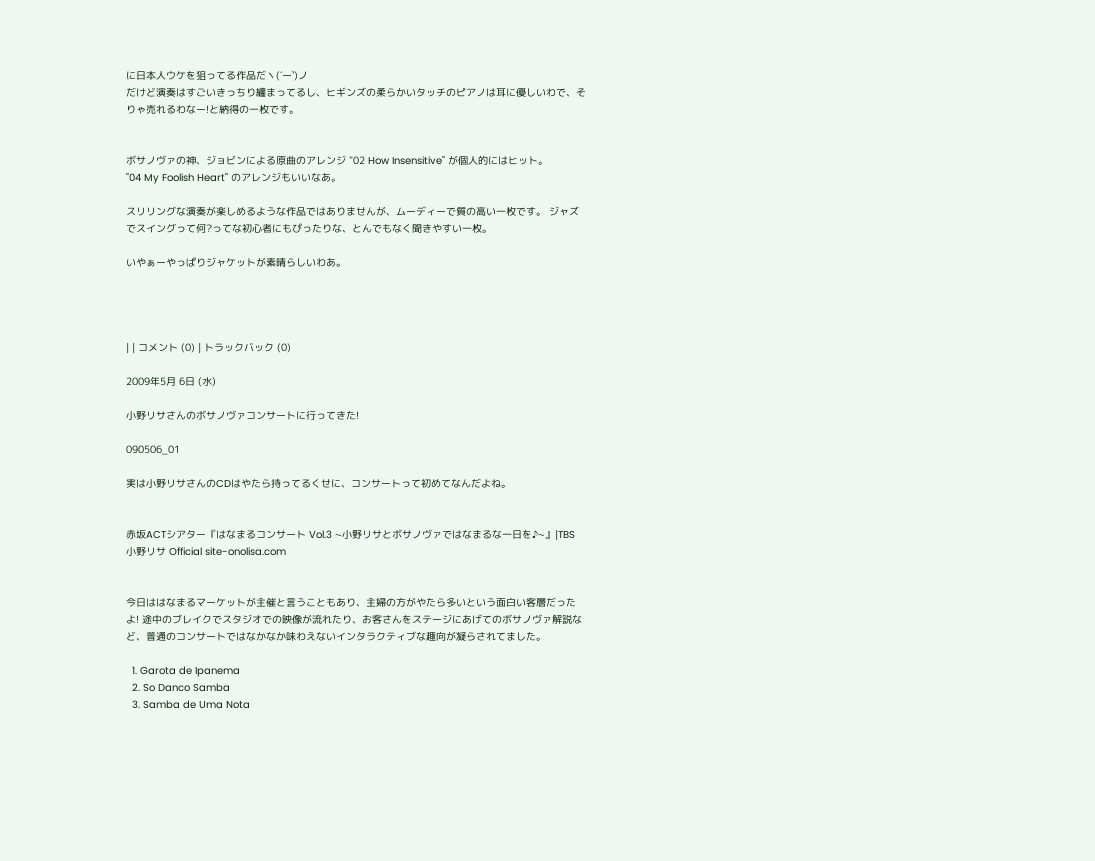に日本人ウケを狙ってる作品だヽ(´ー`)ノ
だけど演奏はすごいきっちり纏まってるし、ヒギンズの柔らかいタッチのピアノは耳に優しいわで、そりゃ売れるわなー!と納得の一枚です。


ボサノヴァの神、ジョビンによる原曲のアレンジ "02 How Insensitive" が個人的にはヒット。
"04 My Foolish Heart" のアレンジもいいなあ。

スリリングな演奏が楽しめるような作品ではありませんが、ムーディーで質の高い一枚です。 ジャズでスイングって何?ってな初心者にもぴったりな、とんでもなく聞きやすい一枚。

いやぁーやっぱりジャケットが素晴らしいわあ。




| | コメント (0) | トラックバック (0)

2009年5月 6日 (水)

小野リサさんのボサノヴァコンサートに行ってきた!

090506_01

実は小野リサさんのCDはやたら持ってるくせに、コンサートって初めてなんだよね。


赤坂ACTシアター『はなまるコンサート Vol.3 ~小野リサとボサノヴァではなまるな一日を♪~』|TBS
小野リサ Official site-onolisa.com


今日ははなまるマーケットが主催と言うこともあり、主婦の方がやたら多いという面白い客層だったよ! 途中のブレイクでスタジオでの映像が流れたり、お客さんをステージにあげてのボサノヴァ解説など、普通のコンサートではなかなか味わえないインタラクティブな趣向が凝らされてました。

  1. Garota de Ipanema
  2. So Danco Samba
  3. Samba de Uma Nota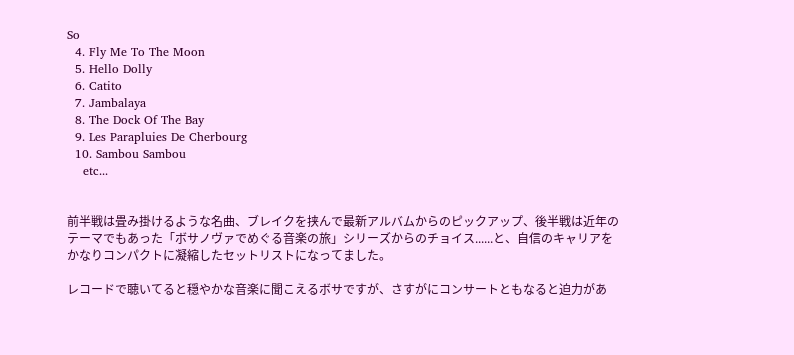So
  4. Fly Me To The Moon
  5. Hello Dolly
  6. Catito
  7. Jambalaya
  8. The Dock Of The Bay
  9. Les Parapluies De Cherbourg
  10. Sambou Sambou
    etc...


前半戦は畳み掛けるような名曲、ブレイクを挟んで最新アルバムからのピックアップ、後半戦は近年のテーマでもあった「ボサノヴァでめぐる音楽の旅」シリーズからのチョイス......と、自信のキャリアをかなりコンパクトに凝縮したセットリストになってました。

レコードで聴いてると穏やかな音楽に聞こえるボサですが、さすがにコンサートともなると迫力があ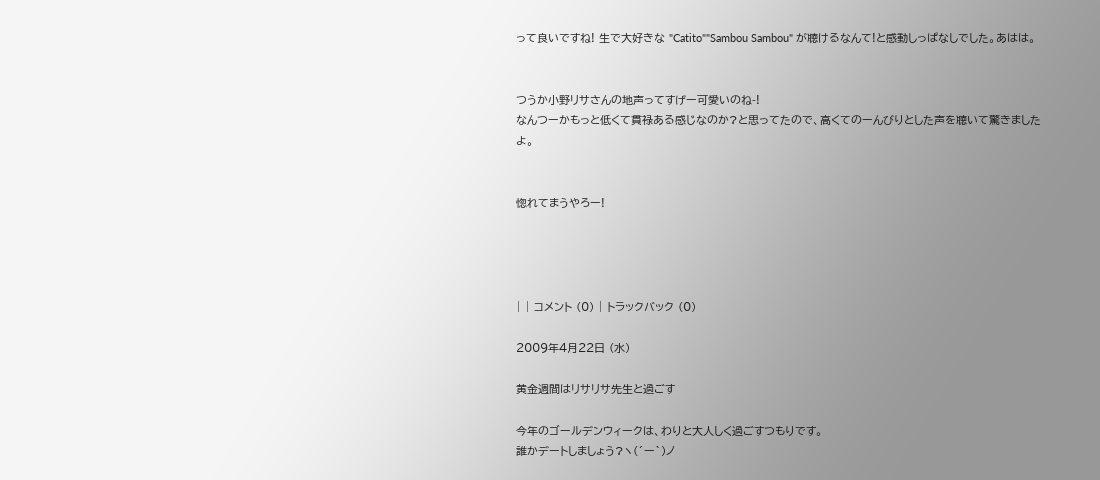って良いですね! 生で大好きな "Catito""Sambou Sambou" が聴けるなんて!と感動しっぱなしでした。あはは。


つうか小野リサさんの地声ってすげー可愛いのね-!
なんつーかもっと低くて貫禄ある感じなのか?と思ってたので、高くてのーんびりとした声を聴いて驚きましたよ。


惚れてまうやろー!




| | コメント (0) | トラックバック (0)

2009年4月22日 (水)

黄金週間はリサリサ先生と過ごす

今年のゴールデンウィークは、わりと大人しく過ごすつもりです。
誰かデートしましょう?ヽ(´ー`)ノ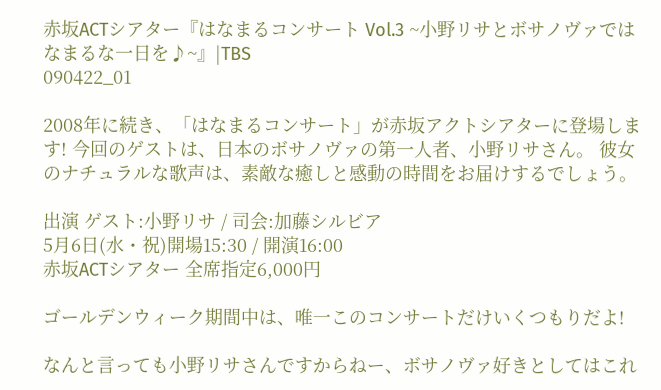赤坂ACTシアター『はなまるコンサート Vol.3 ~小野リサとボサノヴァではなまるな一日を♪~』|TBS
090422_01

2008年に続き、「はなまるコンサート」が赤坂アクトシアターに登場します! 今回のゲストは、日本のボサノヴァの第一人者、小野リサさん。 彼女のナチュラルな歌声は、素敵な癒しと感動の時間をお届けするでしょう。

出演 ゲスト:小野リサ / 司会:加藤シルビア
5月6日(水・祝)開場15:30 / 開演16:00
赤坂ACTシアター 全席指定6,000円

ゴールデンウィーク期間中は、唯一このコンサートだけいくつもりだよ!

なんと言っても小野リサさんですからねー、ボサノヴァ好きとしてはこれ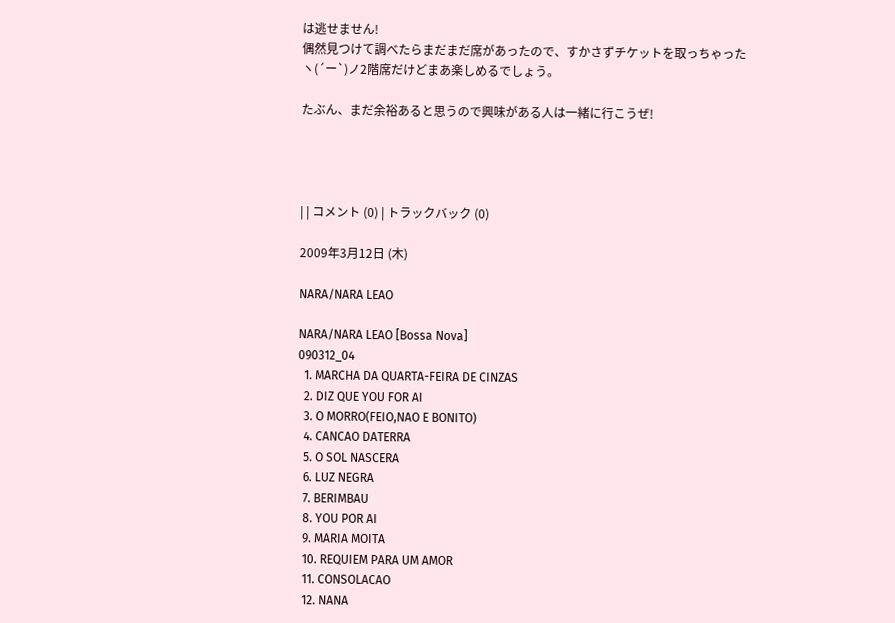は逃せません!
偶然見つけて調べたらまだまだ席があったので、すかさずチケットを取っちゃったヽ(´ー`)ノ2階席だけどまあ楽しめるでしょう。

たぶん、まだ余裕あると思うので興味がある人は一緒に行こうぜ!




| | コメント (0) | トラックバック (0)

2009年3月12日 (木)

NARA/NARA LEAO

NARA/NARA LEAO [Bossa Nova]
090312_04
  1. MARCHA DA QUARTA-FEIRA DE CINZAS
  2. DIZ QUE YOU FOR AI
  3. O MORRO(FEIO,NAO E BONITO)
  4. CANCAO DATERRA
  5. O SOL NASCERA
  6. LUZ NEGRA
  7. BERIMBAU
  8. YOU POR AI
  9. MARIA MOITA
  10. REQUIEM PARA UM AMOR
  11. CONSOLACAO
  12. NANA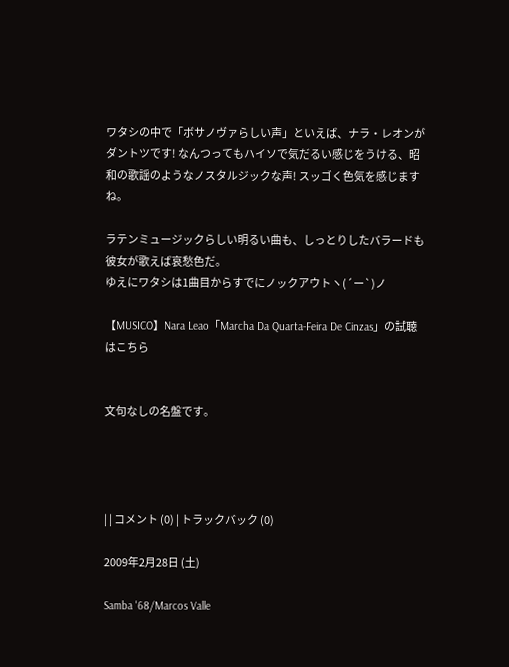ワタシの中で「ボサノヴァらしい声」といえば、ナラ・レオンがダントツです! なんつってもハイソで気だるい感じをうける、昭和の歌謡のようなノスタルジックな声! スッゴく色気を感じますね。

ラテンミュージックらしい明るい曲も、しっとりしたバラードも彼女が歌えば哀愁色だ。
ゆえにワタシは1曲目からすでにノックアウトヽ(´ー`)ノ

【MUSICO】Nara Leao「Marcha Da Quarta-Feira De Cinzas」の試聴はこちら


文句なしの名盤です。




| | コメント (0) | トラックバック (0)

2009年2月28日 (土)

Samba '68/Marcos Valle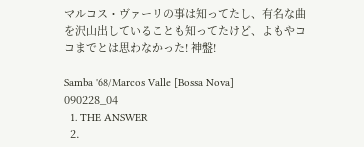マルコス・ヴァーリの事は知ってたし、有名な曲を沢山出していることも知ってたけど、よもやココまでとは思わなかった! 神盤!

Samba '68/Marcos Valle [Bossa Nova]
090228_04
  1. THE ANSWER
  2.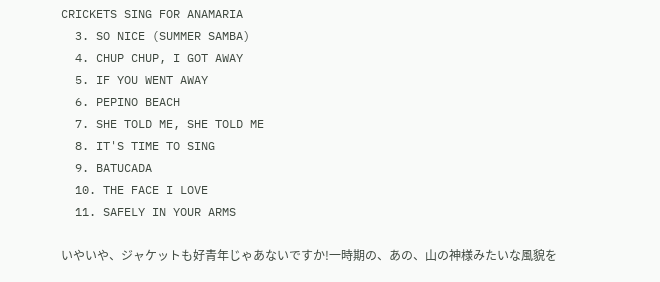CRICKETS SING FOR ANAMARIA
  3. SO NICE (SUMMER SAMBA)
  4. CHUP CHUP, I GOT AWAY
  5. IF YOU WENT AWAY
  6. PEPINO BEACH
  7. SHE TOLD ME, SHE TOLD ME
  8. IT'S TIME TO SING
  9. BATUCADA
  10. THE FACE I LOVE
  11. SAFELY IN YOUR ARMS

いやいや、ジャケットも好青年じゃあないですか!一時期の、あの、山の神様みたいな風貌を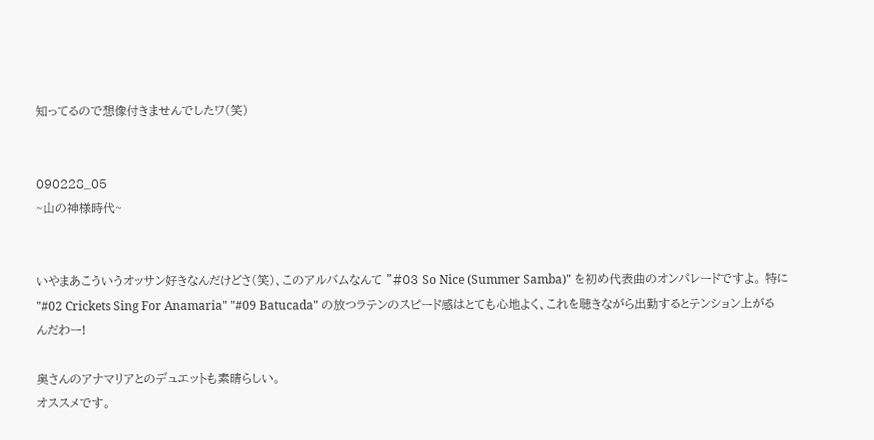知ってるので想像付きませんでしたワ(笑)


090228_05
~山の神様時代~


いやまあこういうオッサン好きなんだけどさ(笑)、このアルバムなんて "#03 So Nice (Summer Samba)" を初め代表曲のオンパレードですよ。 特に "#02 Crickets Sing For Anamaria" "#09 Batucada" の放つラテンのスピード感はとても心地よく、これを聴きながら出勤するとテンション上がるんだわー!

奥さんのアナマリアとのデュエットも素晴らしい。
オススメです。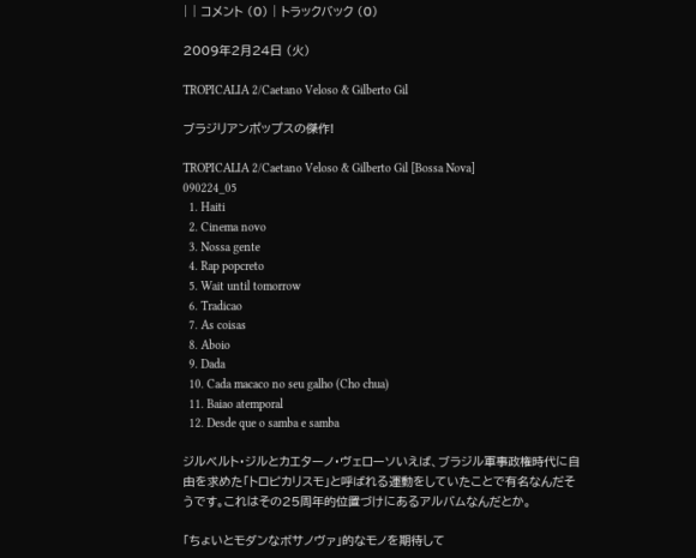| | コメント (0) | トラックバック (0)

2009年2月24日 (火)

TROPICALIA 2/Caetano Veloso & Gilberto Gil

ブラジリアンポップスの傑作!

TROPICALIA 2/Caetano Veloso & Gilberto Gil [Bossa Nova]
090224_05
  1. Haiti
  2. Cinema novo
  3. Nossa gente
  4. Rap popcreto
  5. Wait until tomorrow
  6. Tradicao
  7. As coisas
  8. Aboio
  9. Dada
  10. Cada macaco no seu galho (Cho chua)
  11. Baiao atemporal
  12. Desde que o samba e samba

ジルベルト・ジルとカエターノ・ヴェローソいえば、ブラジル軍事政権時代に自由を求めた「トロピカリスモ」と呼ばれる運動をしていたことで有名なんだそうです。これはその25周年的位置づけにあるアルバムなんだとか。

「ちょいとモダンなボサノヴァ」的なモノを期待して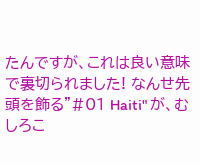たんですが、これは良い意味で裏切られました! なんせ先頭を飾る"#01 Haiti" が、むしろこ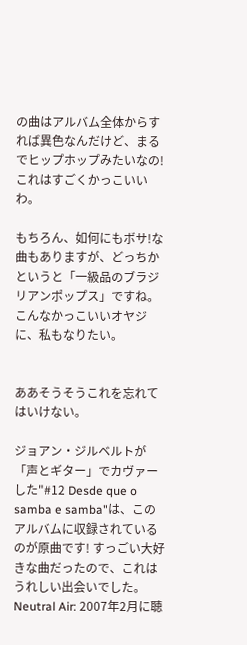の曲はアルバム全体からすれば異色なんだけど、まるでヒップホップみたいなの! これはすごくかっこいいわ。

もちろん、如何にもボサ!な曲もありますが、どっちかというと「一級品のブラジリアンポップス」ですね。
こんなかっこいいオヤジに、私もなりたい。


ああそうそうこれを忘れてはいけない。

ジョアン・ジルベルトが「声とギター」でカヴァーした"#12 Desde que o samba e samba"は、このアルバムに収録されているのが原曲です! すっごい大好きな曲だったので、これはうれしい出会いでした。
Neutral Air: 2007年2月に聴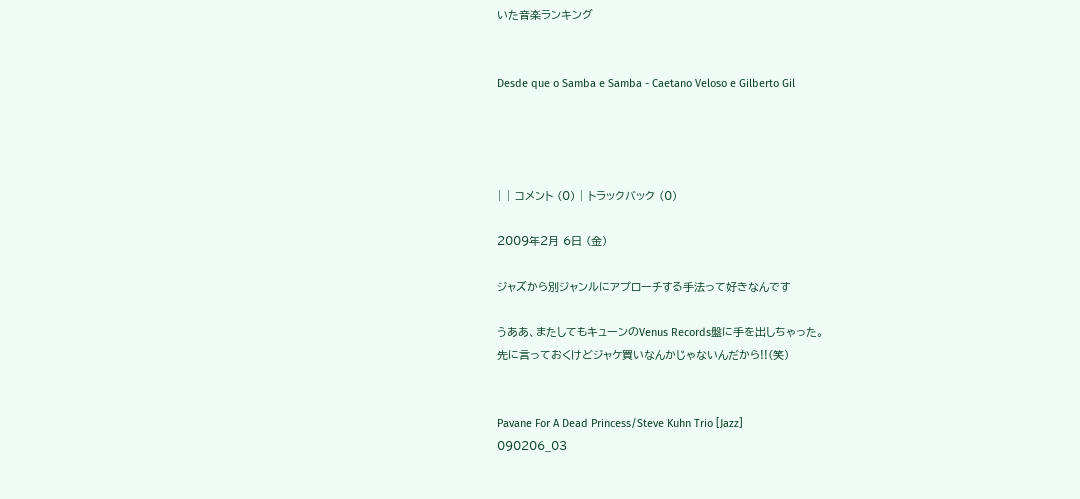いた音楽ランキング


Desde que o Samba e Samba - Caetano Veloso e Gilberto Gil




| | コメント (0) | トラックバック (0)

2009年2月 6日 (金)

ジャズから別ジャンルにアプローチする手法って好きなんです

うああ、またしてもキューンのVenus Records盤に手を出しちゃった。
先に言っておくけどジャケ買いなんかじゃないんだから!!(笑)


Pavane For A Dead Princess/Steve Kuhn Trio [Jazz]
090206_03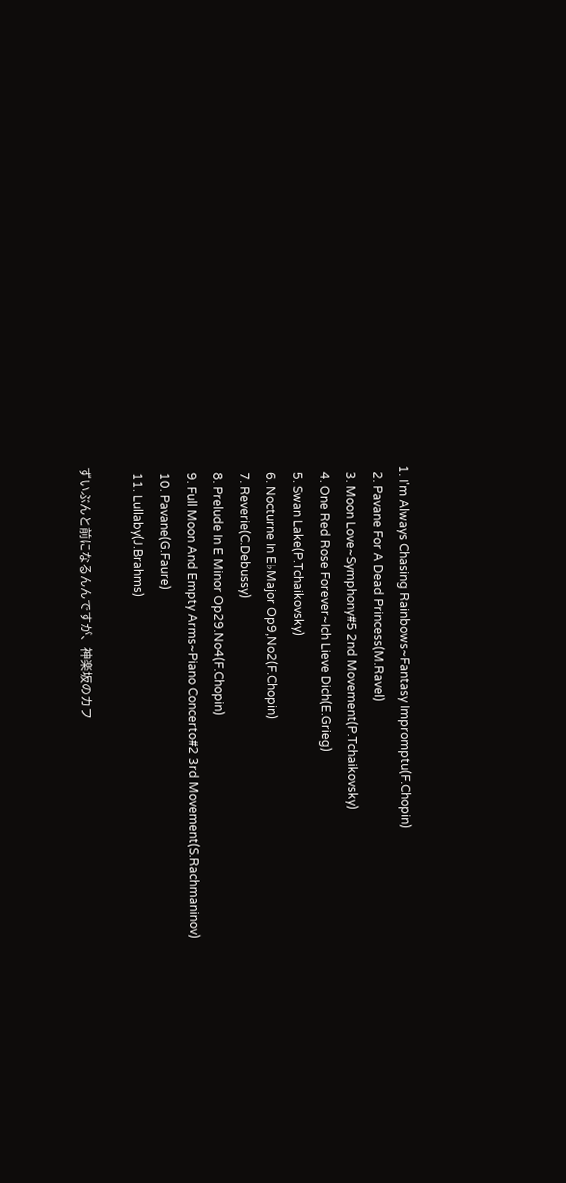1. I'm Always Chasing Rainbows~Fantasy Impromptu(F.Chopin)
  2. Pavane For A Dead Princess(M.Ravel)
  3. Moon Love~Symphony#5 2nd Movement(P.Tchaikovsky)
  4. One Red Rose Forever~Ich Lieve Dich(E.Grieg)
  5. Swan Lake(P.Tchaikovsky)
  6. Nocturne In E♭Major Op9,No2(F.Chopin)
  7. Reverie(C.Debussy)
  8. Prelude In E Minor Op29.No4(F.Chopin)
  9. Full Moon And Empty Arms~Piano Concerto#2 3rd Movement(S.Rachmaninov)
  10. Pavane(G.Faure)
  11. Lullaby(J.Brahms)

ずいぶんと前になるんんですが、神楽坂のカフ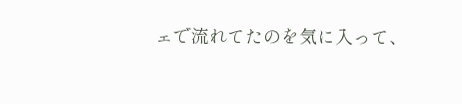ェで流れてたのを気に入って、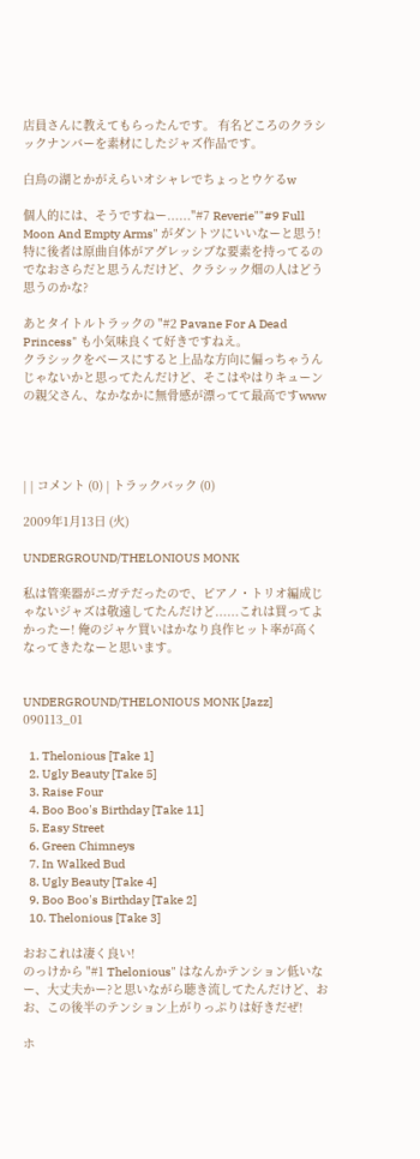店員さんに教えてもらったんです。 有名どころのクラシックナンバーを素材にしたジャズ作品です。

白鳥の湖とかがえらいオシャレでちょっとウケるw

個人的には、そうですねー......"#7 Reverie""#9 Full Moon And Empty Arms" がダントツにいいなーと思う! 特に後者は原曲自体がアグレッシブな要素を持ってるのでなおさらだと思うんだけど、クラシック畑の人はどう思うのかな?

あとタイトルトラックの "#2 Pavane For A Dead Princess" も小気味良くて好きですねえ。
クラシックをベースにすると上品な方向に偏っちゃうんじゃないかと思ってたんだけど、そこはやはりキューンの親父さん、なかなかに無骨感が漂ってて最高ですwww




| | コメント (0) | トラックバック (0)

2009年1月13日 (火)

UNDERGROUND/THELONIOUS MONK

私は管楽器がニガテだったので、ピアノ・トリオ編成じゃないジャズは敬遠してたんだけど......これは買ってよかったー! 俺のジャケ買いはかなり良作ヒット率が高くなってきたなーと思います。


UNDERGROUND/THELONIOUS MONK [Jazz]
090113_01

  1. Thelonious [Take 1]
  2. Ugly Beauty [Take 5]
  3. Raise Four
  4. Boo Boo's Birthday [Take 11]
  5. Easy Street
  6. Green Chimneys
  7. In Walked Bud
  8. Ugly Beauty [Take 4]
  9. Boo Boo's Birthday [Take 2]
  10. Thelonious [Take 3]

おおこれは凄く良い!
のっけから "#1 Thelonious" はなんかテンション低いなー、大丈夫かー?と思いながら聴き流してたんだけど、おお、この後半のテンション上がりっぷりは好きだぜ!

ホ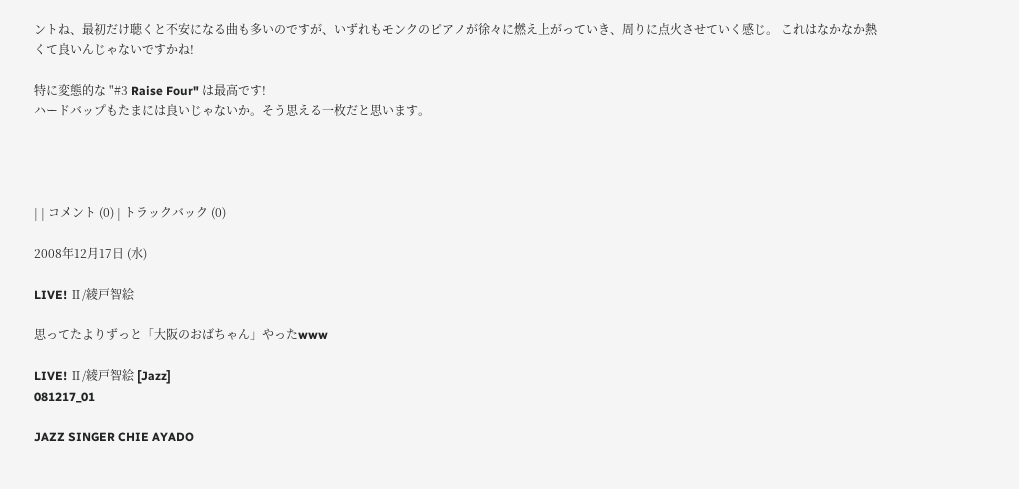ントね、最初だけ聴くと不安になる曲も多いのですが、いずれもモンクのピアノが徐々に燃え上がっていき、周りに点火させていく感じ。 これはなかなか熱くて良いんじゃないですかね!

特に変態的な "#3 Raise Four" は最高です!
ハードバップもたまには良いじゃないか。そう思える一枚だと思います。




| | コメント (0) | トラックバック (0)

2008年12月17日 (水)

LIVE! Ⅱ/綾戸智絵

思ってたよりずっと「大阪のおばちゃん」やったwww

LIVE! Ⅱ/綾戸智絵 [Jazz]
081217_01

JAZZ SINGER CHIE AYADO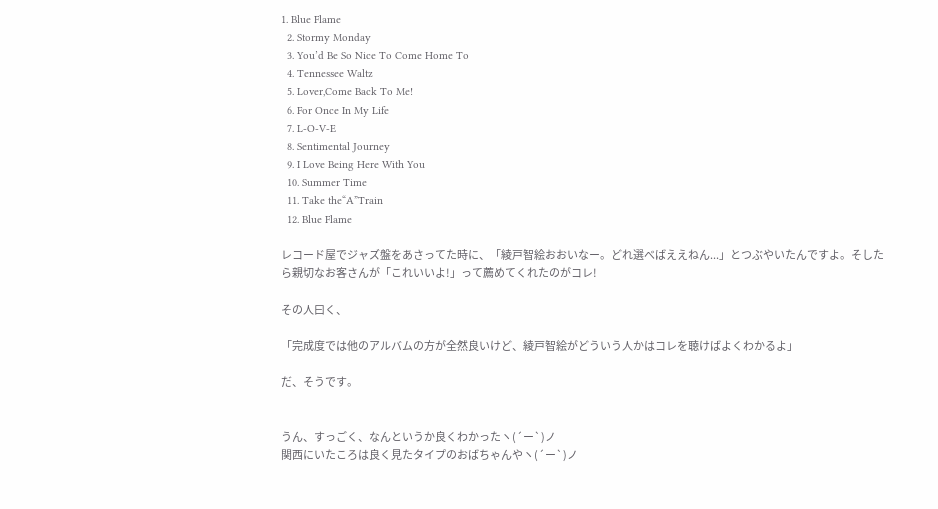1. Blue Flame
  2. Stormy Monday
  3. You’d Be So Nice To Come Home To
  4. Tennessee Waltz
  5. Lover,Come Back To Me!
  6. For Once In My Life
  7. L-O-V-E
  8. Sentimental Journey
  9. I Love Being Here With You
  10. Summer Time
  11. Take the“A”Train
  12. Blue Flame

レコード屋でジャズ盤をあさってた時に、「綾戸智絵おおいなー。どれ選べばええねん...」とつぶやいたんですよ。そしたら親切なお客さんが「これいいよ!」って薦めてくれたのがコレ!

その人曰く、

「完成度では他のアルバムの方が全然良いけど、綾戸智絵がどういう人かはコレを聴けばよくわかるよ」

だ、そうです。


うん、すっごく、なんというか良くわかったヽ(´ー`)ノ
関西にいたころは良く見たタイプのおばちゃんやヽ(´ー`)ノ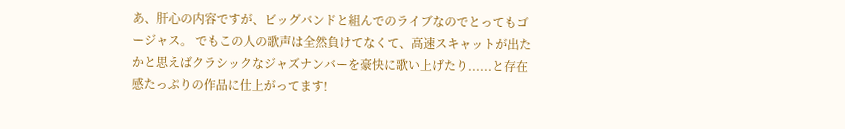あ、肝心の内容ですが、ビッグバンドと組んでのライブなのでとってもゴージャス。 でもこの人の歌声は全然負けてなくて、高速スキャットが出たかと思えばクラシックなジャズナンバーを豪快に歌い上げたり......と存在感たっぷりの作品に仕上がってます!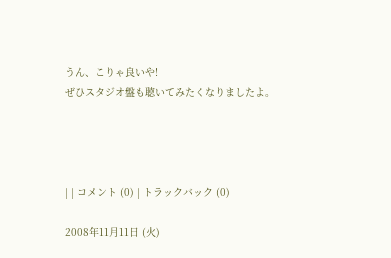うん、こりゃ良いや!
ぜひスタジオ盤も聴いてみたくなりましたよ。




| | コメント (0) | トラックバック (0)

2008年11月11日 (火)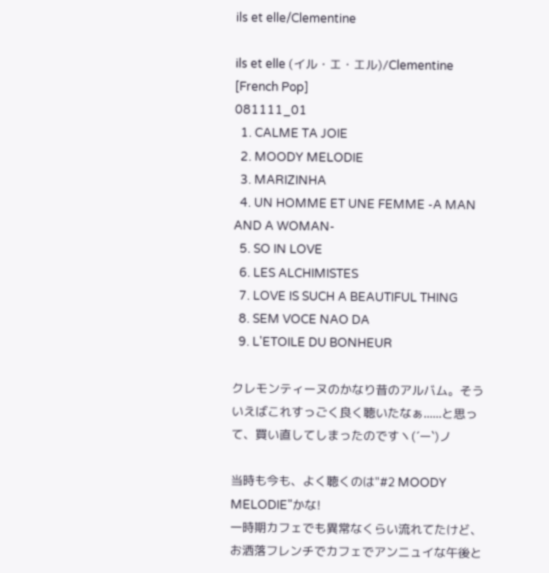ils et elle/Clementine

ils et elle (イル・エ・エル)/Clementine [French Pop]
081111_01
  1. CALME TA JOIE
  2. MOODY MELODIE
  3. MARIZINHA
  4. UN HOMME ET UNE FEMME -A MAN AND A WOMAN-
  5. SO IN LOVE
  6. LES ALCHIMISTES
  7. LOVE IS SUCH A BEAUTIFUL THING
  8. SEM VOCE NAO DA
  9. L'ETOILE DU BONHEUR

クレモンティーヌのかなり昔のアルバム。そういえばこれすっごく良く聴いたなぁ......と思って、買い直してしまったのですヽ(´ー`)ノ

当時も今も、よく聴くのは"#2 MOODY MELODIE"かな!
一時期カフェでも異常なくらい流れてたけど、お洒落フレンチでカフェでアンニュイな午後と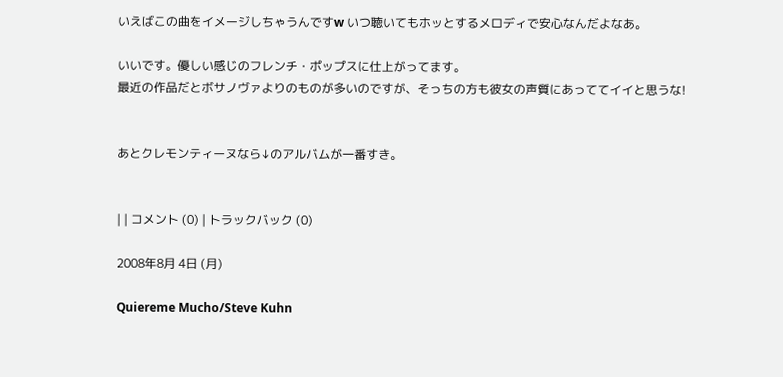いえばこの曲をイメージしちゃうんですw いつ聴いてもホッとするメロディで安心なんだよなあ。

いいです。優しい感じのフレンチ・ポップスに仕上がってます。
最近の作品だとボサノヴァよりのものが多いのですが、そっちの方も彼女の声質にあっててイイと思うな!


あとクレモンティーヌなら↓のアルバムが一番すき。


| | コメント (0) | トラックバック (0)

2008年8月 4日 (月)

Quiereme Mucho/Steve Kuhn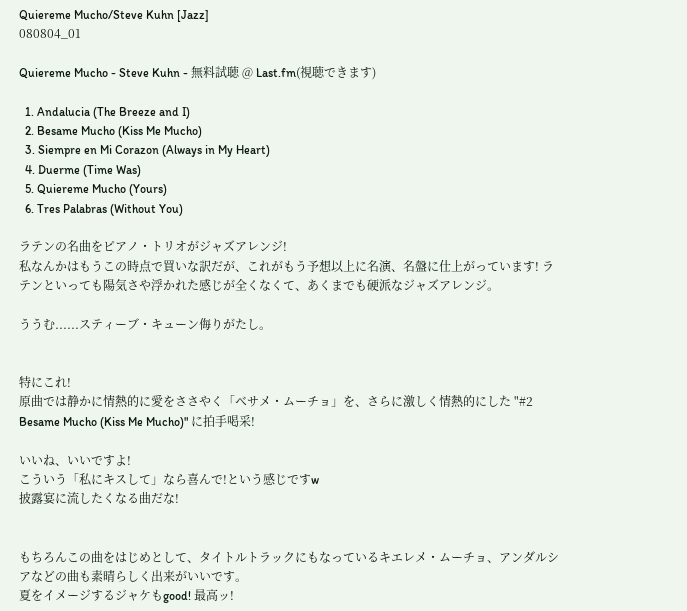Quiereme Mucho/Steve Kuhn [Jazz]
080804_01

Quiereme Mucho - Steve Kuhn - 無料試聴 @ Last.fm(視聴できます)

  1. Andalucia (The Breeze and I)
  2. Besame Mucho (Kiss Me Mucho)
  3. Siempre en Mi Corazon (Always in My Heart)
  4. Duerme (Time Was)
  5. Quiereme Mucho (Yours)
  6. Tres Palabras (Without You)

ラテンの名曲をピアノ・トリオがジャズアレンジ!
私なんかはもうこの時点で買いな訳だが、これがもう予想以上に名演、名盤に仕上がっています! ラテンといっても陽気さや浮かれた感じが全くなくて、あくまでも硬派なジャズアレンジ。

ううむ......スティーブ・キューン侮りがたし。


特にこれ!
原曲では静かに情熱的に愛をささやく「ベサメ・ムーチョ」を、さらに激しく情熱的にした "#2 Besame Mucho (Kiss Me Mucho)" に拍手喝采!

いいね、いいですよ!
こういう「私にキスして」なら喜んで!という感じですw
披露宴に流したくなる曲だな!


もちろんこの曲をはじめとして、タイトルトラックにもなっているキエレメ・ムーチョ、アンダルシアなどの曲も素晴らしく出来がいいです。
夏をイメージするジャケもgood! 最高ッ!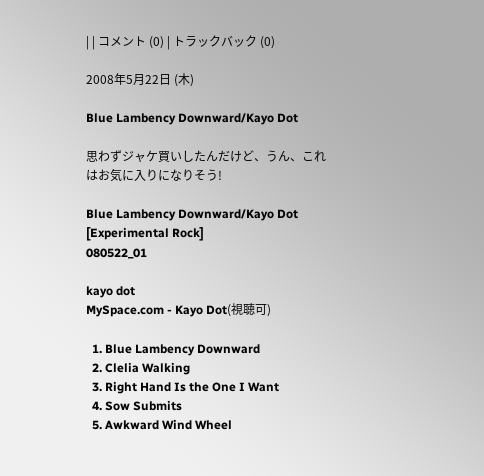| | コメント (0) | トラックバック (0)

2008年5月22日 (木)

Blue Lambency Downward/Kayo Dot

思わずジャケ買いしたんだけど、うん、これはお気に入りになりそう!

Blue Lambency Downward/Kayo Dot [Experimental Rock]
080522_01

kayo dot
MySpace.com - Kayo Dot(視聴可)

  1. Blue Lambency Downward
  2. Clelia Walking
  3. Right Hand Is the One I Want
  4. Sow Submits
  5. Awkward Wind Wheel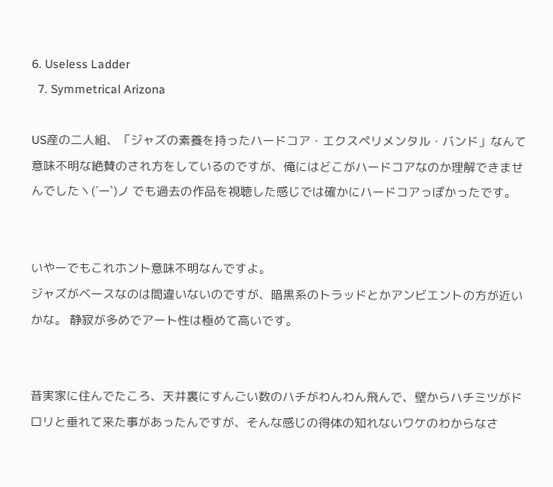6. Useless Ladder
  7. Symmetrical Arizona

US産の二人組、「ジャズの素養を持ったハードコア・エクスペリメンタル・バンド」なんて意味不明な絶賛のされ方をしているのですが、俺にはどこがハードコアなのか理解できませんでしたヽ(´ー`)ノ でも過去の作品を視聴した感じでは確かにハードコアっぽかったです。


いやーでもこれホント意味不明なんですよ。
ジャズがベースなのは間違いないのですが、暗黒系のトラッドとかアンビエントの方が近いかな。 静寂が多めでアート性は極めて高いです。


昔実家に住んでたころ、天井裏にすんごい数のハチがわんわん飛んで、壁からハチミツがドロリと垂れて来た事があったんですが、そんな感じの得体の知れないワケのわからなさ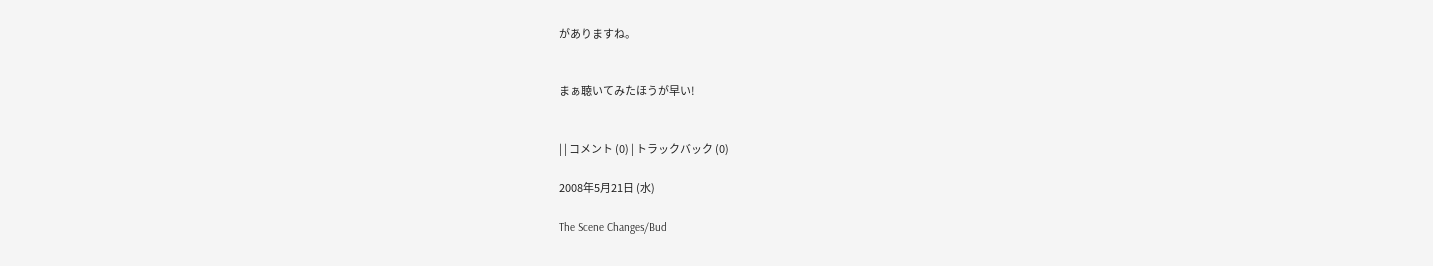がありますね。


まぁ聴いてみたほうが早い!


| | コメント (0) | トラックバック (0)

2008年5月21日 (水)

The Scene Changes/Bud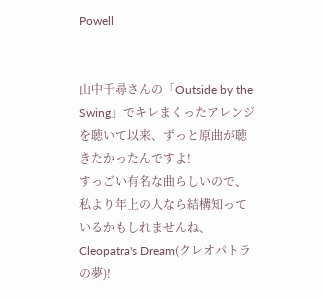Powell


山中千尋さんの「Outside by the Swing」でキレまくったアレンジを聴いて以来、ずっと原曲が聴きたかったんですよ!
すっごい有名な曲らしいので、私より年上の人なら結構知っているかもしれませんね、Cleopatra's Dream(クレオパトラの夢)!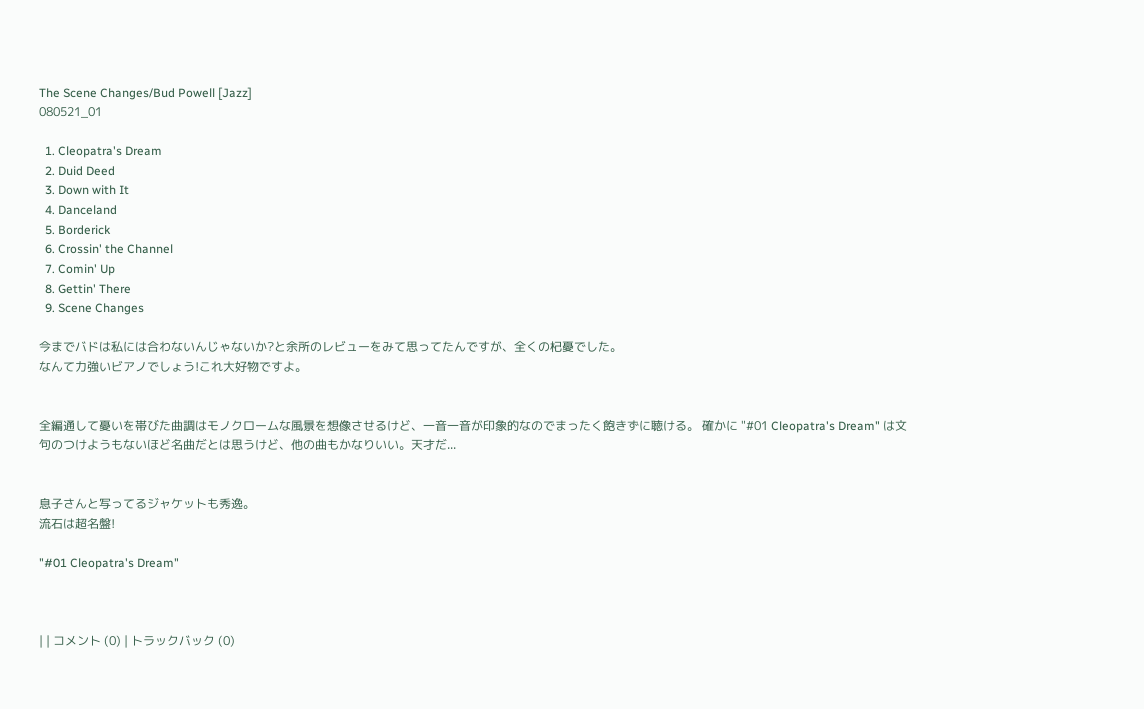The Scene Changes/Bud Powell [Jazz]
080521_01

  1. Cleopatra's Dream
  2. Duid Deed
  3. Down with It
  4. Danceland
  5. Borderick
  6. Crossin' the Channel
  7. Comin' Up
  8. Gettin' There
  9. Scene Changes

今までバドは私には合わないんじゃないか?と余所のレビューをみて思ってたんですが、全くの杞憂でした。
なんて力強いビアノでしょう!これ大好物ですよ。


全編通して憂いを帯びた曲調はモノクロームな風景を想像させるけど、一音一音が印象的なのでまったく飽きずに聴ける。 確かに "#01 Cleopatra's Dream" は文句のつけようもないほど名曲だとは思うけど、他の曲もかなりいい。天才だ...


息子さんと写ってるジャケットも秀逸。
流石は超名盤!

"#01 Cleopatra's Dream"



| | コメント (0) | トラックバック (0)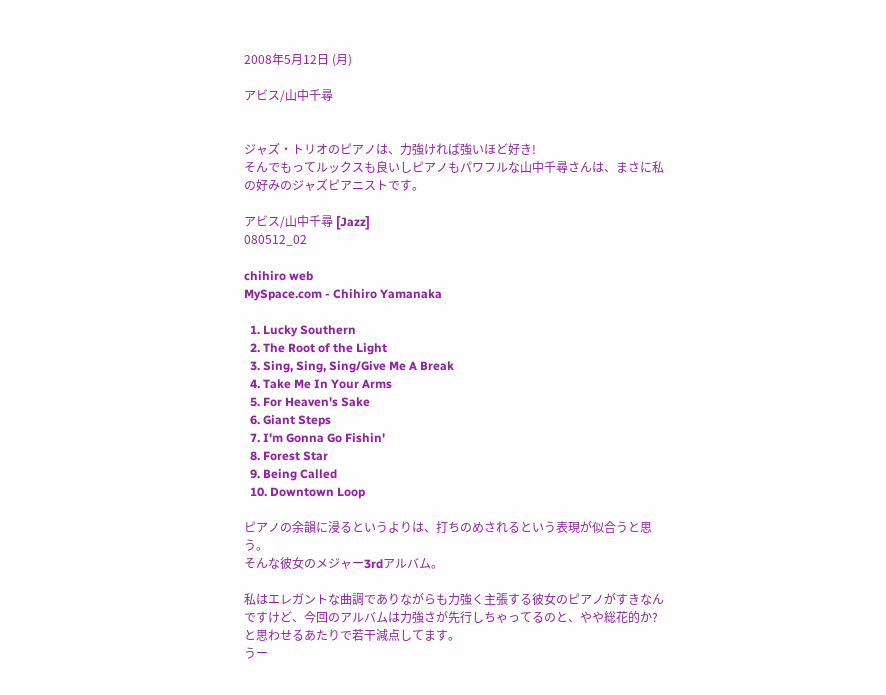2008年5月12日 (月)

アビス/山中千尋


ジャズ・トリオのピアノは、力強ければ強いほど好き!
そんでもってルックスも良いしピアノもパワフルな山中千尋さんは、まさに私の好みのジャズピアニストです。

アビス/山中千尋 [Jazz]
080512_02

chihiro web
MySpace.com - Chihiro Yamanaka

  1. Lucky Southern
  2. The Root of the Light
  3. Sing, Sing, Sing/Give Me A Break
  4. Take Me In Your Arms
  5. For Heaven's Sake
  6. Giant Steps
  7. I'm Gonna Go Fishin'
  8. Forest Star
  9. Being Called
  10. Downtown Loop

ピアノの余韻に浸るというよりは、打ちのめされるという表現が似合うと思う。
そんな彼女のメジャー3rdアルバム。

私はエレガントな曲調でありながらも力強く主張する彼女のピアノがすきなんですけど、今回のアルバムは力強さが先行しちゃってるのと、やや総花的か?と思わせるあたりで若干減点してます。
うー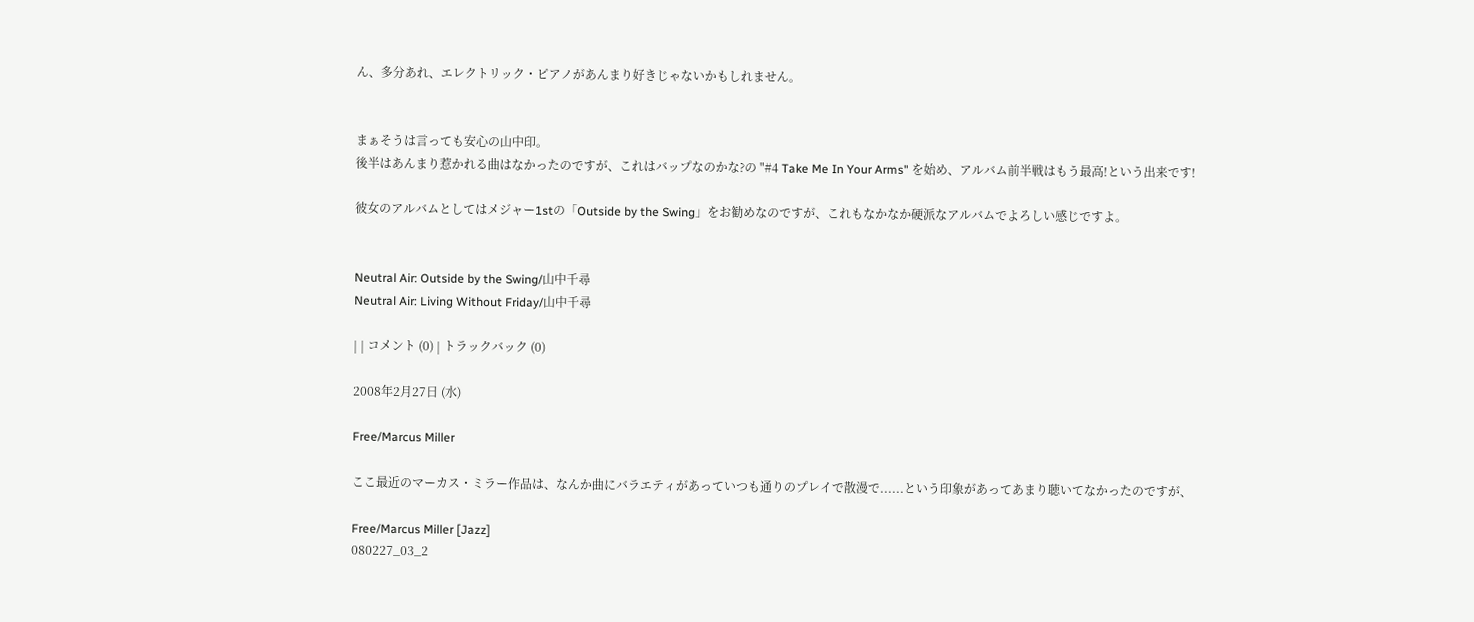ん、多分あれ、エレクトリック・ピアノがあんまり好きじゃないかもしれません。


まぁそうは言っても安心の山中印。
後半はあんまり惹かれる曲はなかったのですが、これはバップなのかな?の "#4 Take Me In Your Arms" を始め、アルバム前半戦はもう最高!という出来です!

彼女のアルバムとしてはメジャー1stの「Outside by the Swing」をお勧めなのですが、これもなかなか硬派なアルバムでよろしい感じですよ。


Neutral Air: Outside by the Swing/山中千尋
Neutral Air: Living Without Friday/山中千尋

| | コメント (0) | トラックバック (0)

2008年2月27日 (水)

Free/Marcus Miller

ここ最近のマーカス・ミラー作品は、なんか曲にバラエティがあっていつも通りのプレイで散漫で......という印象があってあまり聴いてなかったのですが、

Free/Marcus Miller [Jazz]
080227_03_2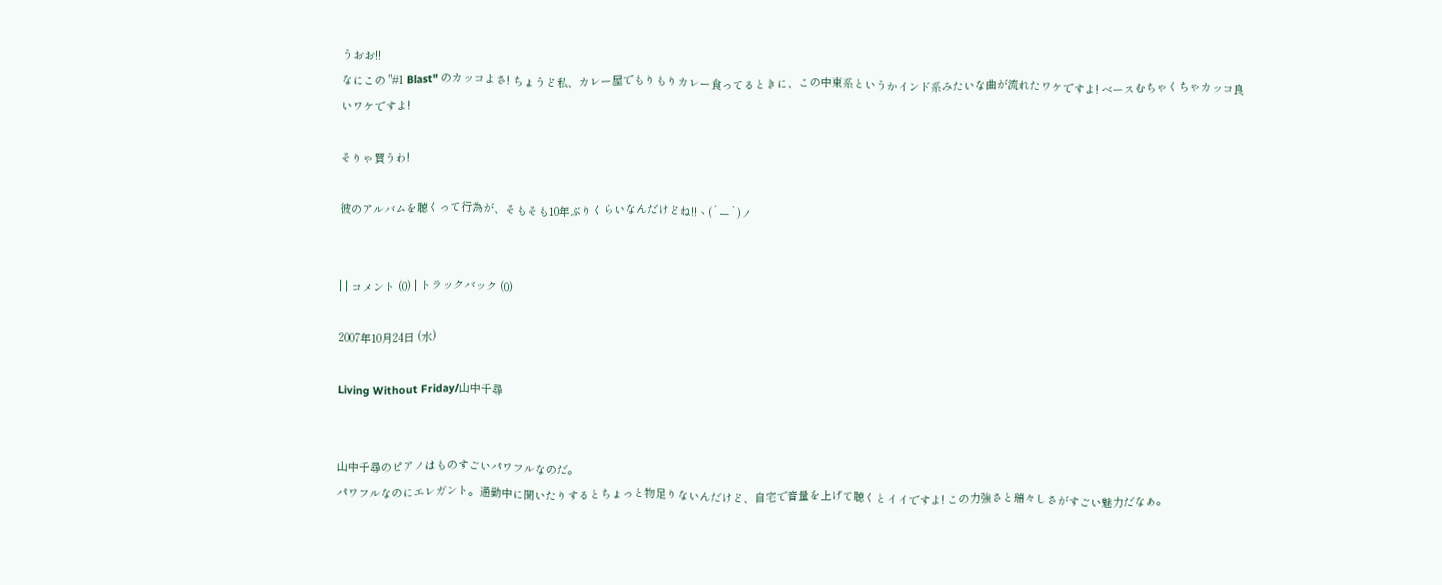うおお!!
なにこの "#1 Blast" のカッコよさ! ちょうど私、カレー屋でもりもりカレー食ってるときに、この中東系というかインド系みたいな曲が流れたワケですよ! ベースむちゃくちゃカッコ良いワケですよ!

そりゃ買うわ!

彼のアルバムを聴くって行為が、そもそも10年ぶりくらいなんだけどね!!ヽ(´ー`)ノ


| | コメント (0) | トラックバック (0)

2007年10月24日 (水)

Living Without Friday/山中千尋


山中千尋のピアノはものすごいパワフルなのだ。
パワフルなのにエレガント。通勤中に聞いたりするとちょっと物足りないんだけど、自宅で音量を上げて聴くとイイですよ! この力強さと瑞々しさがすごい魅力だなぁ。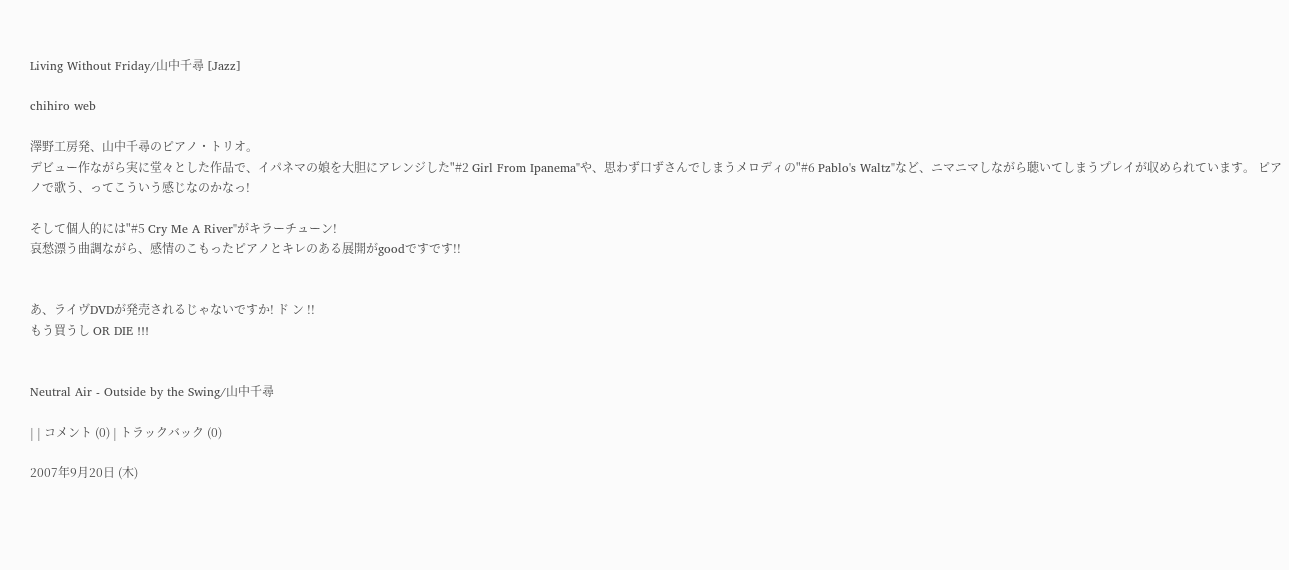Living Without Friday/山中千尋 [Jazz]

chihiro web

澤野工房発、山中千尋のピアノ・トリオ。
デビュー作ながら実に堂々とした作品で、イパネマの娘を大胆にアレンジした"#2 Girl From Ipanema"や、思わず口ずさんでしまうメロディの"#6 Pablo's Waltz"など、ニマニマしながら聴いてしまうプレイが収められています。 ピアノで歌う、ってこういう感じなのかなっ!

そして個人的には"#5 Cry Me A River"がキラーチューン!
哀愁漂う曲調ながら、感情のこもったピアノとキレのある展開がgoodですです!!


あ、ライヴDVDが発売されるじゃないですか! ド ン !!
もう買うし OR DIE !!!


Neutral Air - Outside by the Swing/山中千尋

| | コメント (0) | トラックバック (0)

2007年9月20日 (木)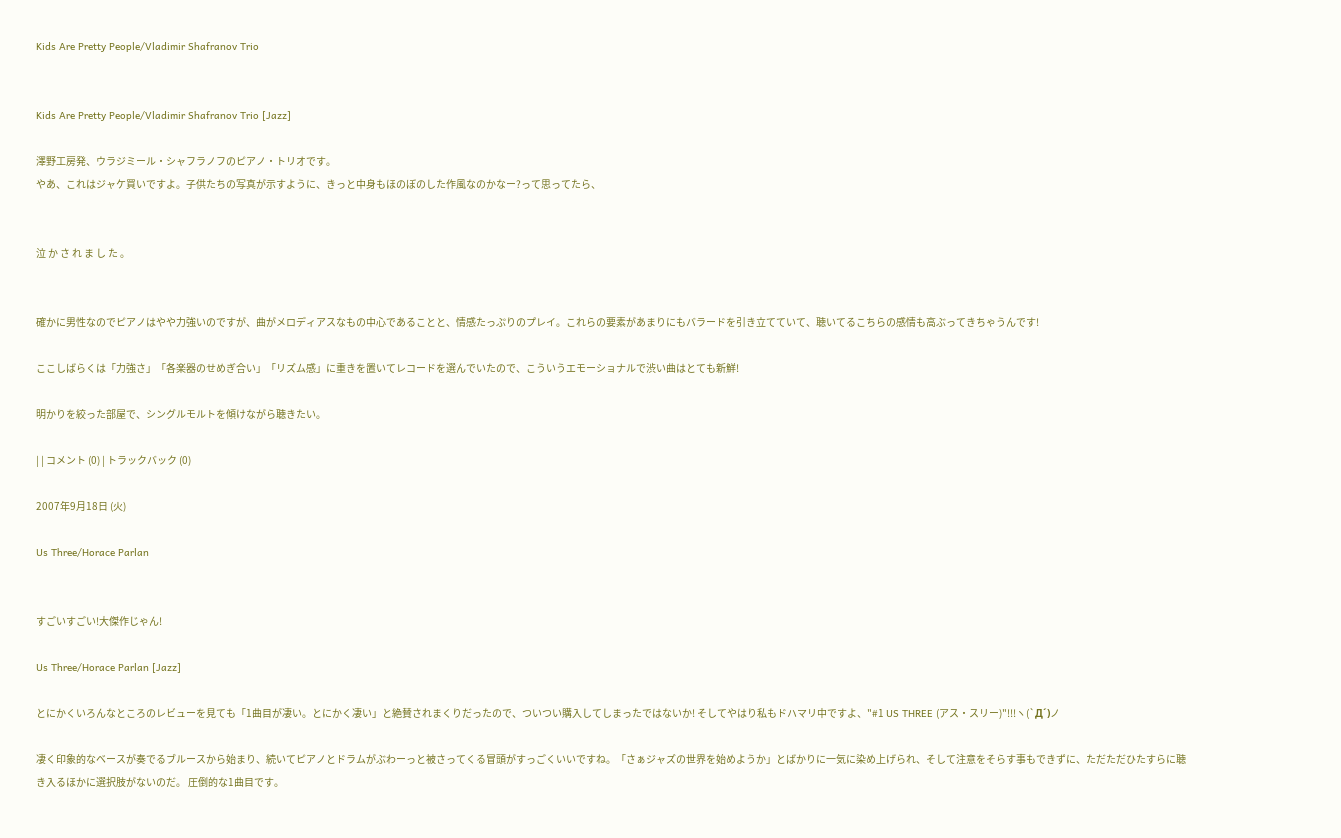Kids Are Pretty People/Vladimir Shafranov Trio


Kids Are Pretty People/Vladimir Shafranov Trio [Jazz]

澤野工房発、ウラジミール・シャフラノフのピアノ・トリオです。
やあ、これはジャケ買いですよ。子供たちの写真が示すように、きっと中身もほのぼのした作風なのかなー?って思ってたら、


泣 か さ れ ま し た 。


確かに男性なのでピアノはやや力強いのですが、曲がメロディアスなもの中心であることと、情感たっぷりのプレイ。これらの要素があまりにもバラードを引き立てていて、聴いてるこちらの感情も高ぶってきちゃうんです!

ここしばらくは「力強さ」「各楽器のせめぎ合い」「リズム感」に重きを置いてレコードを選んでいたので、こういうエモーショナルで渋い曲はとても新鮮!

明かりを絞った部屋で、シングルモルトを傾けながら聴きたい。

| | コメント (0) | トラックバック (0)

2007年9月18日 (火)

Us Three/Horace Parlan


すごいすごい!大傑作じゃん!

Us Three/Horace Parlan [Jazz]

とにかくいろんなところのレビューを見ても「1曲目が凄い。とにかく凄い」と絶賛されまくりだったので、ついつい購入してしまったではないか! そしてやはり私もドハマリ中ですよ、"#1 US THREE (アス・スリー)"!!!ヽ(`Д´)ノ

凄く印象的なベースが奏でるブルースから始まり、続いてピアノとドラムがぶわーっと被さってくる冒頭がすっごくいいですね。「さぁジャズの世界を始めようか」とばかりに一気に染め上げられ、そして注意をそらす事もできずに、ただただひたすらに聴き入るほかに選択肢がないのだ。 圧倒的な1曲目です。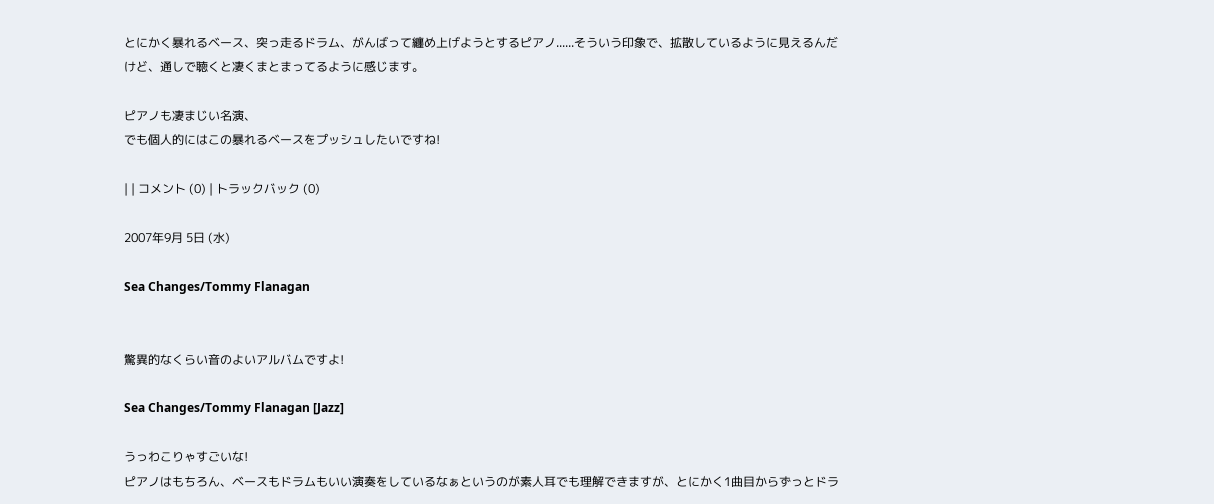とにかく暴れるベース、突っ走るドラム、がんばって纏め上げようとするピアノ......そういう印象で、拡散しているように見えるんだけど、通しで聴くと凄くまとまってるように感じます。

ピアノも凄まじい名演、
でも個人的にはこの暴れるベースをプッシュしたいですね!

| | コメント (0) | トラックバック (0)

2007年9月 5日 (水)

Sea Changes/Tommy Flanagan


驚異的なくらい音のよいアルバムですよ!

Sea Changes/Tommy Flanagan [Jazz]

うっわこりゃすごいな!
ピアノはもちろん、ベースもドラムもいい演奏をしているなぁというのが素人耳でも理解できますが、とにかく1曲目からずっとドラ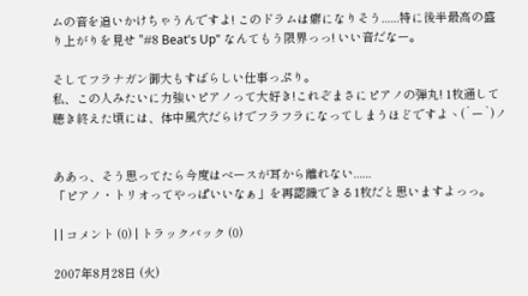ムの音を追いかけちゃうんですよ! このドラムは癖になりそう......特に後半最高の盛り上がりを見せ "#8 Beat's Up" なんてもう限界っっ! いい音だなー。

そしてフラナガン御大もすばらしい仕事っぷり。
私、この人みたいに力強いピアノって大好き!これぞまさにピアノの弾丸! 1枚通して聴き終えた頃には、体中風穴だらけでフラフラになってしまうほどですよヽ(´ー`)ノ


ああっ、そう思ってたら今度はベースが耳から離れない......
「ピアノ・トリオってやっぱいいなぁ」を再認識できる1枚だと思いますよっっ。

| | コメント (0) | トラックバック (0)

2007年8月28日 (火)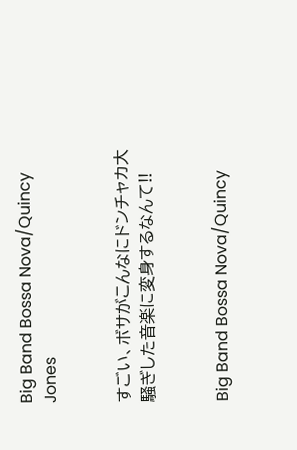Big Band Bossa Nova/Quincy Jones


すごい、ボサがこんなにドンチャカ大騒ぎした音楽に変身するなんて!!


Big Band Bossa Nova/Quincy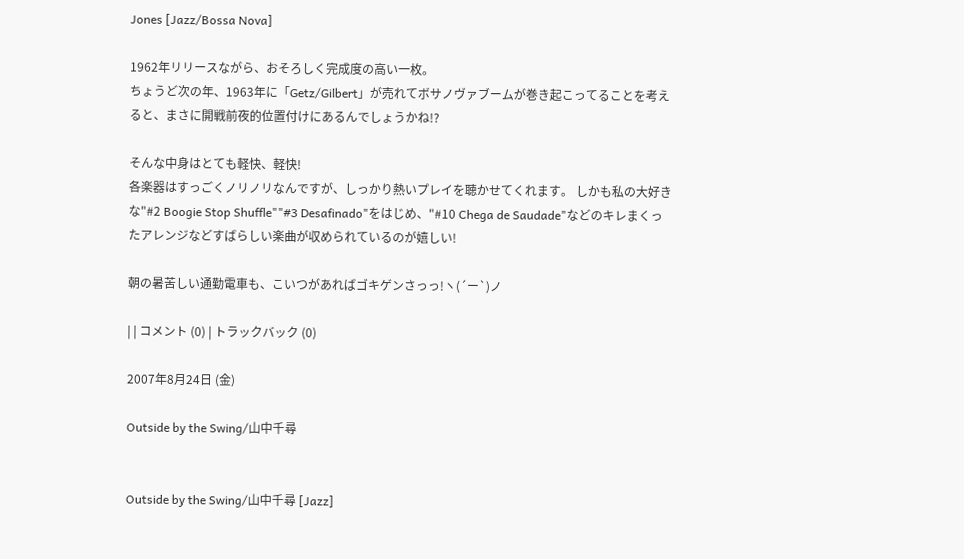Jones [Jazz/Bossa Nova]

1962年リリースながら、おそろしく完成度の高い一枚。
ちょうど次の年、1963年に「Getz/Gilbert」が売れてボサノヴァブームが巻き起こってることを考えると、まさに開戦前夜的位置付けにあるんでしょうかね!?

そんな中身はとても軽快、軽快!
各楽器はすっごくノリノリなんですが、しっかり熱いプレイを聴かせてくれます。 しかも私の大好きな"#2 Boogie Stop Shuffle""#3 Desafinado"をはじめ、"#10 Chega de Saudade"などのキレまくったアレンジなどすばらしい楽曲が収められているのが嬉しい!

朝の暑苦しい通勤電車も、こいつがあればゴキゲンさっっ!ヽ(´ー`)ノ

| | コメント (0) | トラックバック (0)

2007年8月24日 (金)

Outside by the Swing/山中千尋


Outside by the Swing/山中千尋 [Jazz]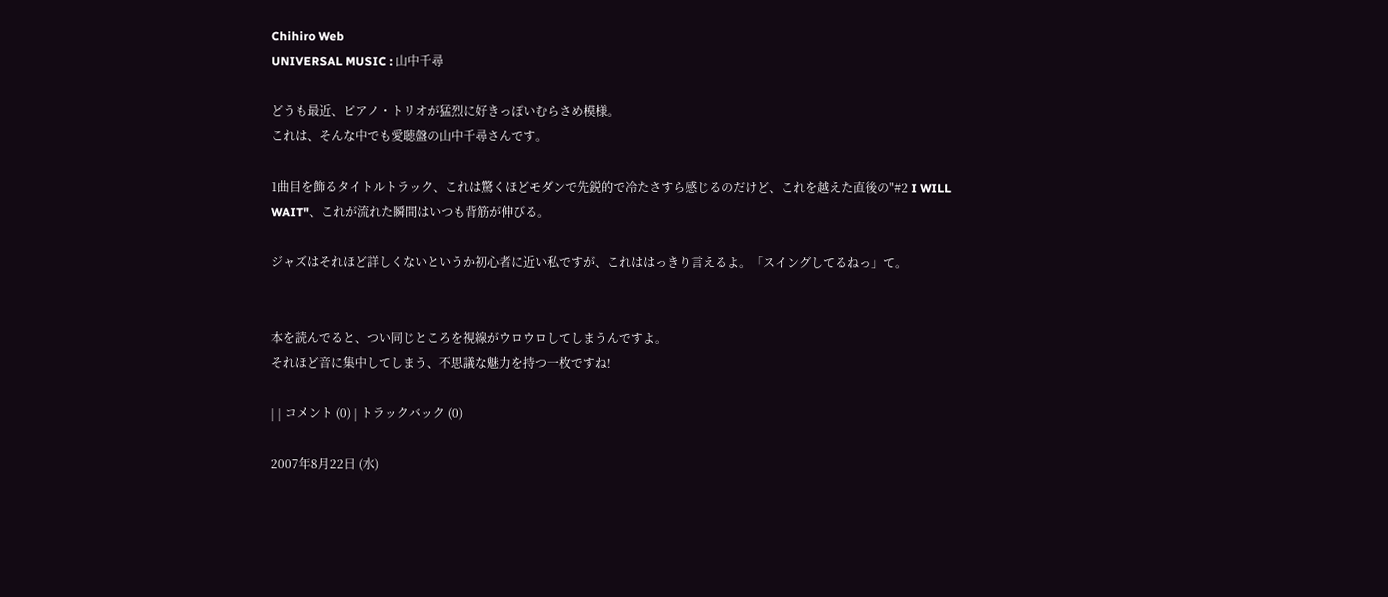Chihiro Web
UNIVERSAL MUSIC : 山中千尋

どうも最近、ピアノ・トリオが猛烈に好きっぽいむらさめ模様。
これは、そんな中でも愛聴盤の山中千尋さんです。

1曲目を飾るタイトルトラック、これは驚くほどモダンで先鋭的で冷たさすら感じるのだけど、これを越えた直後の"#2 I WILL WAIT"、これが流れた瞬間はいつも背筋が伸びる。

ジャズはそれほど詳しくないというか初心者に近い私ですが、これははっきり言えるよ。「スイングしてるねっ」て。


本を読んでると、つい同じところを視線がウロウロしてしまうんですよ。
それほど音に集中してしまう、不思議な魅力を持つ一枚ですね!

| | コメント (0) | トラックバック (0)

2007年8月22日 (水)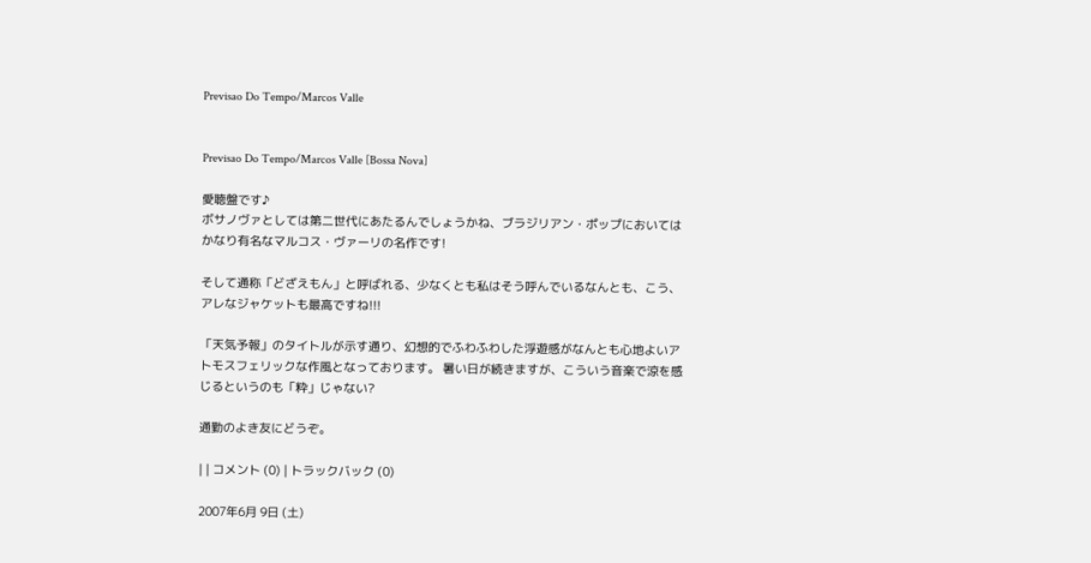Previsao Do Tempo/Marcos Valle


Previsao Do Tempo/Marcos Valle [Bossa Nova]

愛聴盤です♪
ボサノヴァとしては第二世代にあたるんでしょうかね、ブラジリアン・ポップにおいてはかなり有名なマルコス・ヴァーリの名作です!

そして通称「どざえもん」と呼ばれる、少なくとも私はそう呼んでいるなんとも、こう、アレなジャケットも最高ですね!!!

「天気予報」のタイトルが示す通り、幻想的でふわふわした浮遊感がなんとも心地よいアトモスフェリックな作風となっております。 暑い日が続きますが、こういう音楽で涼を感じるというのも「粋」じゃない?

通勤のよき友にどうぞ。

| | コメント (0) | トラックバック (0)

2007年6月 9日 (土)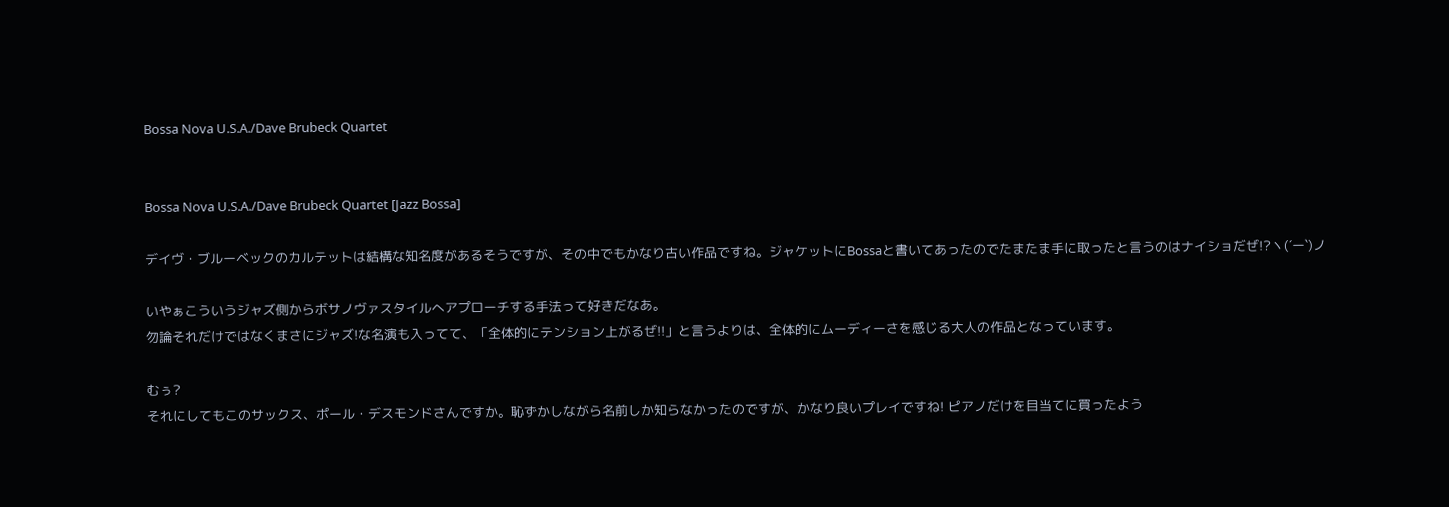Bossa Nova U.S.A./Dave Brubeck Quartet


Bossa Nova U.S.A./Dave Brubeck Quartet [Jazz Bossa]

デイヴ・ブルーベックのカルテットは結構な知名度があるそうですが、その中でもかなり古い作品ですね。ジャケットにBossaと書いてあったのでたまたま手に取ったと言うのはナイショだぜ!?ヽ(´ー`)ノ

いやぁこういうジャズ側からボサノヴァスタイルへアプローチする手法って好きだなあ。
勿論それだけではなくまさにジャズ!な名演も入ってて、「全体的にテンション上がるぜ!!」と言うよりは、全体的にムーディーさを感じる大人の作品となっています。

むぅ?
それにしてもこのサックス、ポール・デスモンドさんですか。恥ずかしながら名前しか知らなかったのですが、かなり良いプレイですね! ピアノだけを目当てに買ったよう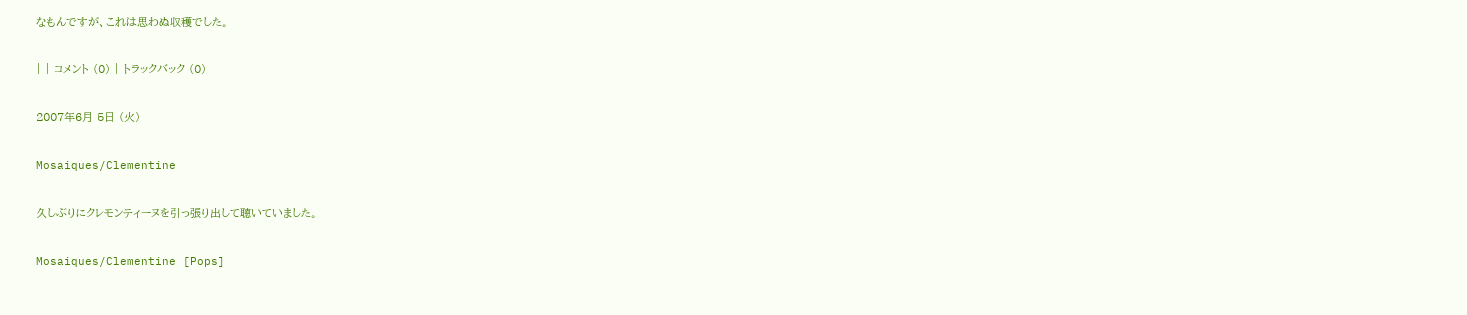なもんですが、これは思わぬ収穫でした。

| | コメント (0) | トラックバック (0)

2007年6月 5日 (火)

Mosaiques/Clementine

久しぶりにクレモンティーヌを引っ張り出して聴いていました。

Mosaiques/Clementine [Pops]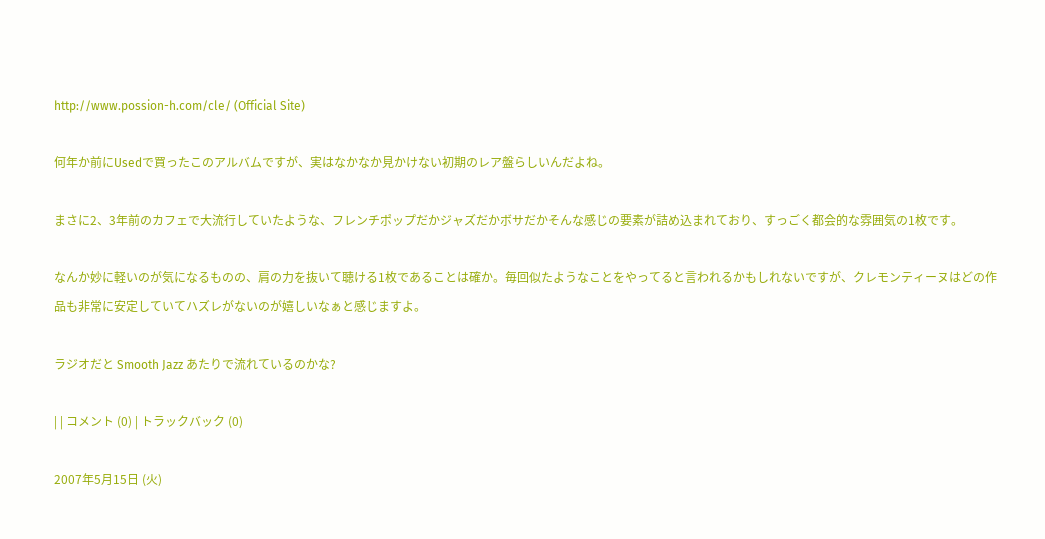http://www.possion-h.com/cle/ (Official Site)

何年か前にUsedで買ったこのアルバムですが、実はなかなか見かけない初期のレア盤らしいんだよね。

まさに2、3年前のカフェで大流行していたような、フレンチポップだかジャズだかボサだかそんな感じの要素が詰め込まれており、すっごく都会的な雰囲気の1枚です。

なんか妙に軽いのが気になるものの、肩の力を抜いて聴ける1枚であることは確か。毎回似たようなことをやってると言われるかもしれないですが、クレモンティーヌはどの作品も非常に安定していてハズレがないのが嬉しいなぁと感じますよ。

ラジオだと Smooth Jazz あたりで流れているのかな?

| | コメント (0) | トラックバック (0)

2007年5月15日 (火)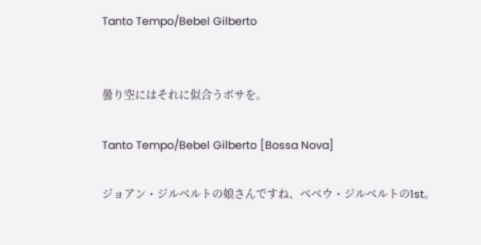Tanto Tempo/Bebel Gilberto


曇り空にはそれに似合うボサを。

Tanto Tempo/Bebel Gilberto [Bossa Nova]

ジョアン・ジルベルトの娘さんですね、ベベウ・ジルベルトの1st。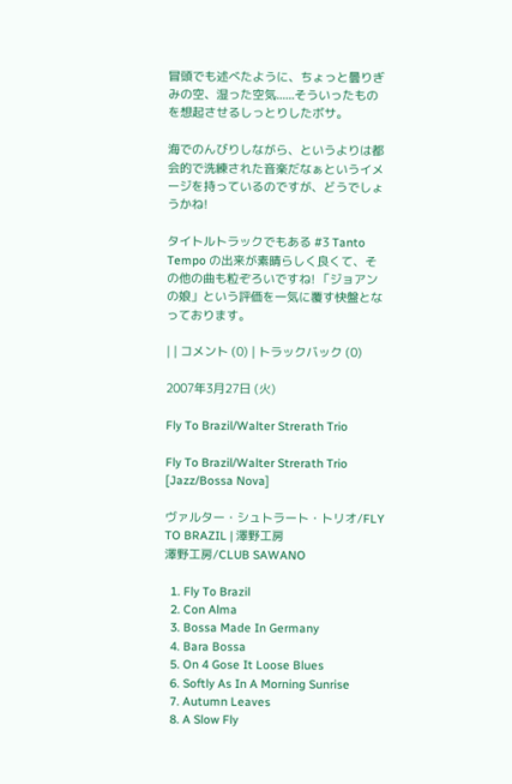冒頭でも述べたように、ちょっと曇りぎみの空、湿った空気......そういったものを想起させるしっとりしたボサ。

海でのんびりしながら、というよりは都会的で洗練された音楽だなぁというイメージを持っているのですが、どうでしょうかね!

タイトルトラックでもある #3 Tanto Tempo の出来が素晴らしく良くて、その他の曲も粒ぞろいですね! 「ジョアンの娘」という評価を一気に覆す快盤となっております。

| | コメント (0) | トラックバック (0)

2007年3月27日 (火)

Fly To Brazil/Walter Strerath Trio

Fly To Brazil/Walter Strerath Trio [Jazz/Bossa Nova]

ヴァルター・シュトラート・トリオ/FLY TO BRAZIL | 澤野工房
澤野工房/CLUB SAWANO

  1. Fly To Brazil
  2. Con Alma
  3. Bossa Made In Germany
  4. Bara Bossa
  5. On 4 Gose It Loose Blues
  6. Softly As In A Morning Sunrise
  7. Autumn Leaves
  8. A Slow Fly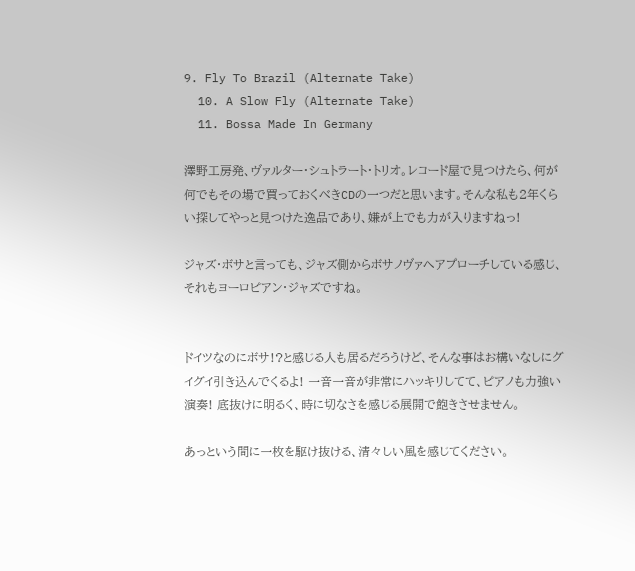9. Fly To Brazil (Alternate Take)
  10. A Slow Fly (Alternate Take)
  11. Bossa Made In Germany

澤野工房発、ヴァルター・シュトラート・トリオ。レコード屋で見つけたら、何が何でもその場で買っておくべきCDの一つだと思います。そんな私も2年くらい探してやっと見つけた逸品であり、嫌が上でも力が入りますねっ!

ジャズ・ボサと言っても、ジャズ側からボサノヴァへアプローチしている感じ、それもヨーロピアン・ジャズですね。


ドイツなのにボサ!?と感じる人も居るだろうけど、そんな事はお構いなしにグイグイ引き込んでくるよ! 一音一音が非常にハッキリしてて、ピアノも力強い演奏! 底抜けに明るく、時に切なさを感じる展開で飽きさせません。

あっという間に一枚を駆け抜ける、清々しい風を感じてください。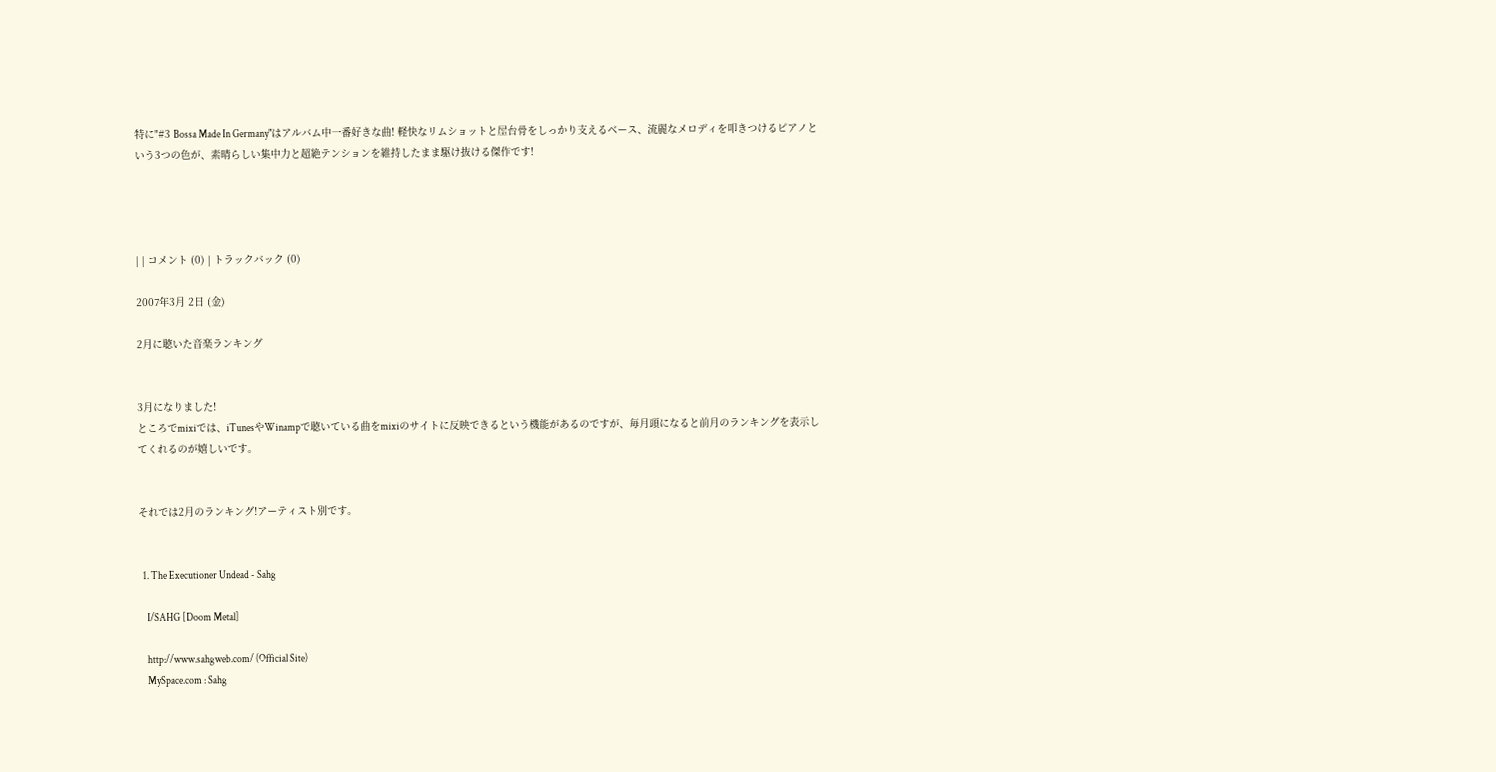特に"#3 Bossa Made In Germany"はアルバム中一番好きな曲! 軽快なリムショットと屋台骨をしっかり支えるベース、流麗なメロディを叩きつけるピアノという3つの色が、素晴らしい集中力と超絶テンションを維持したまま駆け抜ける傑作です!




| | コメント (0) | トラックバック (0)

2007年3月 2日 (金)

2月に聴いた音楽ランキング


3月になりました!
ところでmixiでは、iTunesやWinampで聴いている曲をmixiのサイトに反映できるという機能があるのですが、毎月頭になると前月のランキングを表示してくれるのが嬉しいです。


それでは2月のランキング!アーティスト別です。


  1. The Executioner Undead - Sahg

    I/SAHG [Doom Metal]

    http://www.sahgweb.com/ (Official Site)
    MySpace.com : Sahg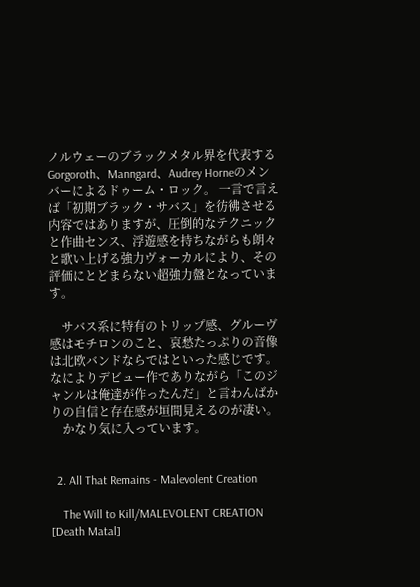ノルウェーのブラックメタル界を代表するGorgoroth、Manngard、Audrey Horneのメンバーによるドゥーム・ロック。 一言で言えば「初期ブラック・サバス」を彷彿させる内容ではありますが、圧倒的なテクニックと作曲センス、浮遊感を持ちながらも朗々と歌い上げる強力ヴォーカルにより、その評価にとどまらない超強力盤となっています。

    サバス系に特有のトリップ感、グルーヴ感はモチロンのこと、哀愁たっぷりの音像は北欧バンドならではといった感じです。なによりデビュー作でありながら「このジャンルは俺達が作ったんだ」と言わんばかりの自信と存在感が垣間見えるのが凄い。
    かなり気に入っています。


  2. All That Remains - Malevolent Creation

    The Will to Kill/MALEVOLENT CREATION [Death Matal]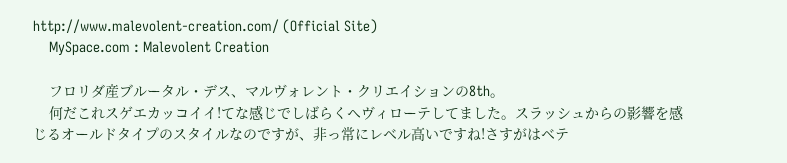http://www.malevolent-creation.com/ (Official Site)
    MySpace.com : Malevolent Creation

    フロリダ産ブルータル・デス、マルヴォレント・クリエイションの8th。
    何だこれスゲエカッコイイ!てな感じでしばらくヘヴィローテしてました。スラッシュからの影響を感じるオールドタイプのスタイルなのですが、非っ常にレベル高いですね!さすがはベテ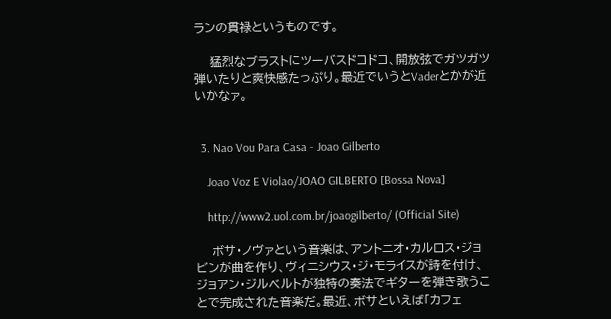ランの貫禄というものです。

    猛烈なブラストにツーバスドコドコ、開放弦でガツガツ弾いたりと爽快感たっぷり。最近でいうとVaderとかが近いかなァ。


  3. Nao Vou Para Casa - Joao Gilberto

    Joao Voz E Violao/JOAO GILBERTO [Bossa Nova]

    http://www2.uol.com.br/joaogilberto/ (Official Site)

    ボサ・ノヴァという音楽は、アントニオ・カルロス・ジョビンが曲を作り、ヴィニシウス・ジ・モライスが詩を付け、ジョアン・ジルベルトが独特の奏法でギターを弾き歌うことで完成された音楽だ。最近、ボサといえば「カフェ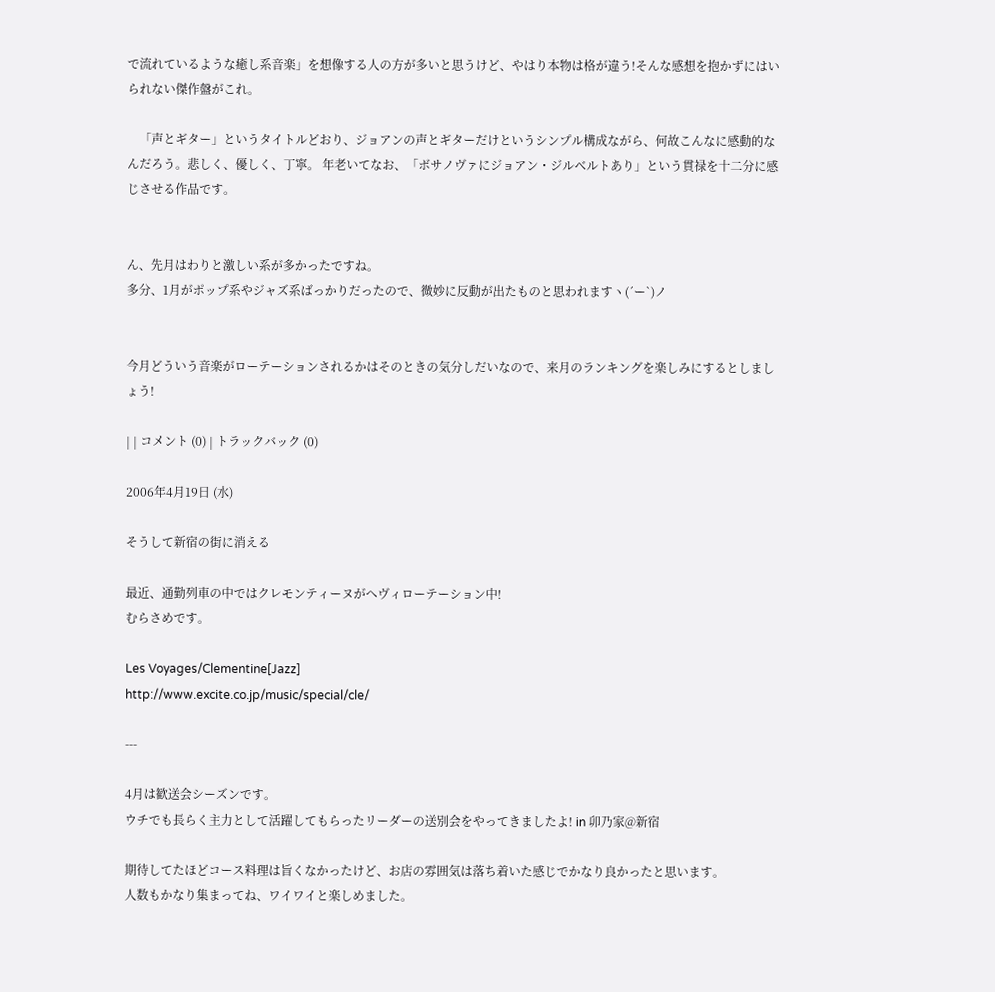で流れているような癒し系音楽」を想像する人の方が多いと思うけど、やはり本物は格が違う!そんな感想を抱かずにはいられない傑作盤がこれ。

    「声とギター」というタイトルどおり、ジョアンの声とギターだけというシンプル構成ながら、何故こんなに感動的なんだろう。悲しく、優しく、丁寧。 年老いてなお、「ボサノヴァにジョアン・ジルベルトあり」という貫禄を十二分に感じさせる作品です。


ん、先月はわりと激しい系が多かったですね。
多分、1月がポップ系やジャズ系ばっかりだったので、微妙に反動が出たものと思われますヽ(´ー`)ノ


今月どういう音楽がローテーションされるかはそのときの気分しだいなので、来月のランキングを楽しみにするとしましょう!

| | コメント (0) | トラックバック (0)

2006年4月19日 (水)

そうして新宿の街に消える

最近、通勤列車の中ではクレモンティーヌがへヴィローテーション中!
むらさめです。

Les Voyages/Clementine[Jazz]
http://www.excite.co.jp/music/special/cle/

---

4月は歓送会シーズンです。
ウチでも長らく主力として活躍してもらったリーダーの送別会をやってきましたよ! in 卯乃家@新宿

期待してたほどコース料理は旨くなかったけど、お店の雰囲気は落ち着いた感じでかなり良かったと思います。
人数もかなり集まってね、ワイワイと楽しめました。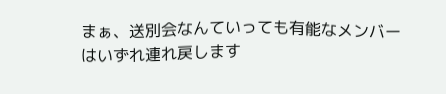まぁ、送別会なんていっても有能なメンバーはいずれ連れ戻します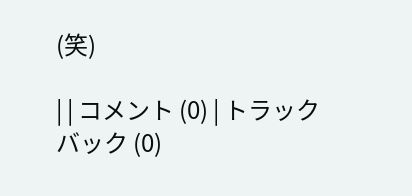(笑)

| | コメント (0) | トラックバック (0)